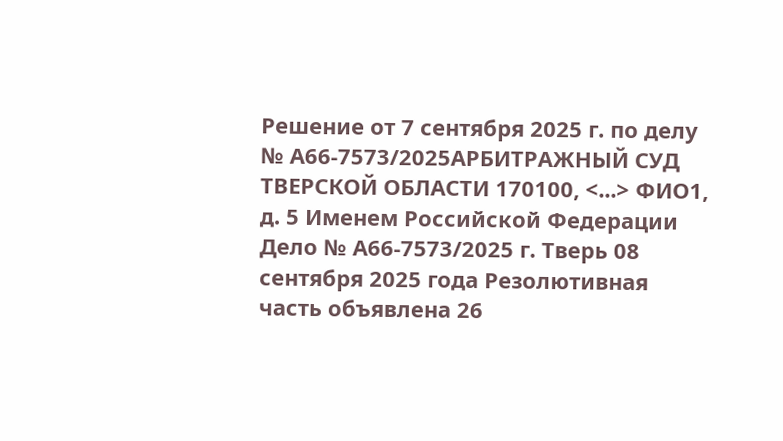Решение от 7 сентября 2025 г. по делу № А66-7573/2025АРБИТРАЖНЫЙ СУД ТВЕРСКОЙ ОБЛАСТИ 170100, <...> ФИО1, д. 5 Именем Российской Федерации Дело № А66-7573/2025 г. Тверь 08 сентября 2025 года Резолютивная часть объявлена 26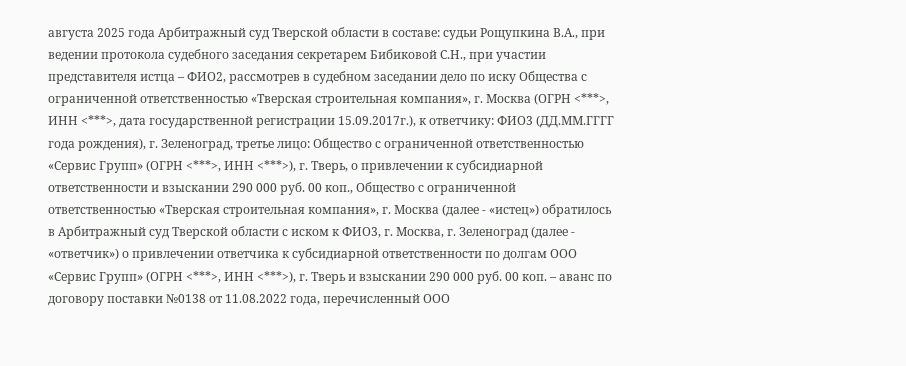августа 2025 года Арбитражный суд Тверской области в составе: судьи Рощупкина В.А., при ведении протокола судебного заседания секретарем Бибиковой С.Н., при участии представителя истца – ФИО2, рассмотрев в судебном заседании дело по иску Общества с ограниченной ответственностью «Тверская строительная компания», г. Москва (ОГРН <***>, ИНН <***>, дата государственной регистрации 15.09.2017г.), к ответчику: ФИО3 (ДД.ММ.ГГГГ года рождения), г. Зеленоград, третье лицо: Общество с ограниченной ответственностью «Сервис Групп» (ОГРН <***>, ИНН <***>), г. Тверь, о привлечении к субсидиарной ответственности и взыскании 290 000 руб. 00 коп., Общество с ограниченной ответственностью «Тверская строительная компания», г. Москва (далее - «истец») обратилось в Арбитражный суд Тверской области с иском к ФИО3, г. Москва, г. Зеленоград (далее - «ответчик») о привлечении ответчика к субсидиарной ответственности по долгам ООО «Сервис Групп» (ОГРН <***>, ИНН <***>), г. Тверь и взыскании 290 000 руб. 00 коп. – аванс по договору поставки №0138 от 11.08.2022 года, перечисленный ООО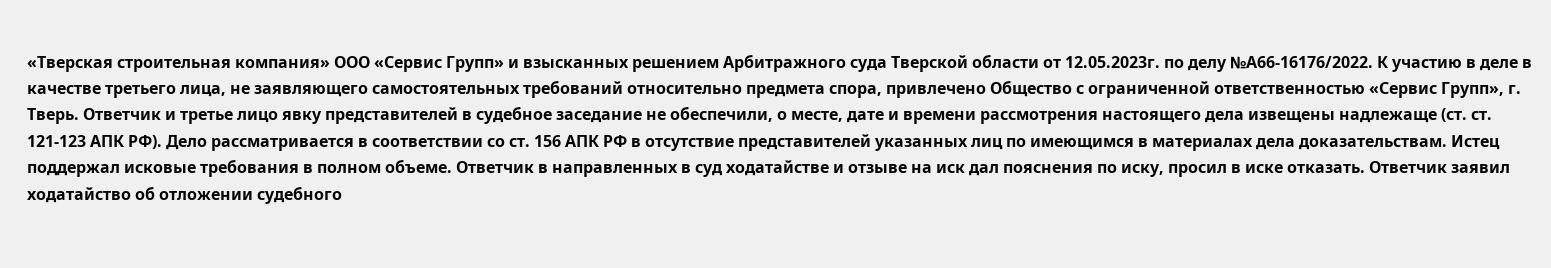«Тверская строительная компания» ООО «Сервис Групп» и взысканных решением Арбитражного суда Тверской области от 12.05.2023г. по делу №А66-16176/2022. К участию в деле в качестве третьего лица, не заявляющего самостоятельных требований относительно предмета спора, привлечено Общество с ограниченной ответственностью «Сервис Групп», г. Тверь. Ответчик и третье лицо явку представителей в судебное заседание не обеспечили, о месте, дате и времени рассмотрения настоящего дела извещены надлежаще (ст. ст. 121-123 АПК РФ). Дело рассматривается в соответствии со ст. 156 АПК РФ в отсутствие представителей указанных лиц по имеющимся в материалах дела доказательствам. Истец поддержал исковые требования в полном объеме. Ответчик в направленных в суд ходатайстве и отзыве на иск дал пояснения по иску, просил в иске отказать. Ответчик заявил ходатайство об отложении судебного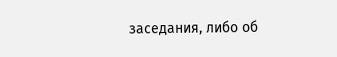заседания, либо об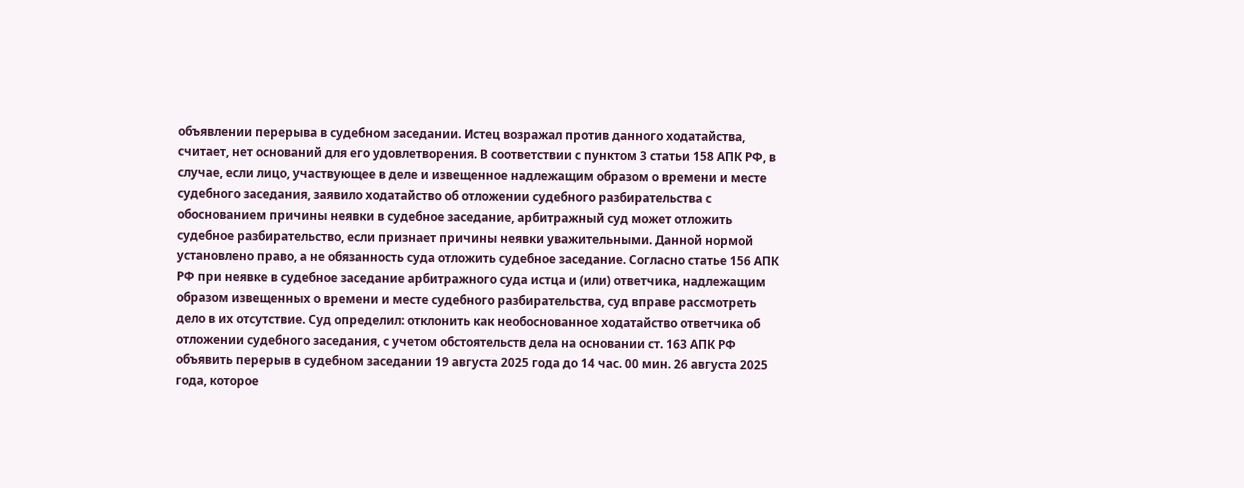объявлении перерыва в судебном заседании. Истец возражал против данного ходатайства, считает, нет оснований для его удовлетворения. В соответствии с пунктом 3 статьи 158 АПК РФ, в случае, если лицо, участвующее в деле и извещенное надлежащим образом о времени и месте судебного заседания, заявило ходатайство об отложении судебного разбирательства с обоснованием причины неявки в судебное заседание, арбитражный суд может отложить судебное разбирательство, если признает причины неявки уважительными. Данной нормой установлено право, а не обязанность суда отложить судебное заседание. Согласно статье 156 АПК РФ при неявке в судебное заседание арбитражного суда истца и (или) ответчика, надлежащим образом извещенных о времени и месте судебного разбирательства, суд вправе рассмотреть дело в их отсутствие. Суд определил: отклонить как необоснованное ходатайство ответчика об отложении судебного заседания, с учетом обстоятельств дела на основании ст. 163 АПК РФ объявить перерыв в судебном заседании 19 августа 2025 года до 14 час. 00 мин. 26 августа 2025 года, которое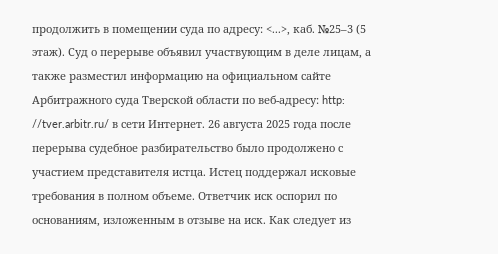продолжить в помещении суда по адресу: <...>, каб. №25–3 (5 этаж). Суд о перерыве объявил участвующим в деле лицам, а также разместил информацию на официальном сайте Арбитражного суда Тверской области по веб-адресу: http: //tver.arbitr.ru/ в сети Интернет. 26 августа 2025 года после перерыва судебное разбирательство было продолжено с участием представителя истца. Истец поддержал исковые требования в полном объеме. Ответчик иск оспорил по основаниям, изложенным в отзыве на иск. Как следует из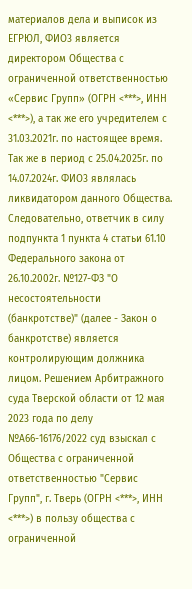материалов дела и выписок из ЕГРЮЛ, ФИО3 является директором Общества с ограниченной ответственностью «Сервис Групп» (ОГРН <***>, ИНН <***>), а так же его учредителем с 31.03.2021г. по настоящее время. Так же в период с 25.04.2025г. по 14.07.2024г. ФИО3 являлась ликвидатором данного Общества. Следовательно, ответчик в силу подпункта 1 пункта 4 статьи 61.10 Федерального закона от 26.10.2002г. №127-ФЗ "О несостоятельности (банкротстве)" (далее - Закон о банкротстве) является контролирующим должника лицом. Решением Арбитражного суда Тверской области от 12 мая 2023 года по делу №А66-16176/2022 суд взыскал с Общества с ограниченной ответственностью "Сервис Групп", г. Тверь (ОГРН <***>, ИНН <***>) в пользу общества с ограниченной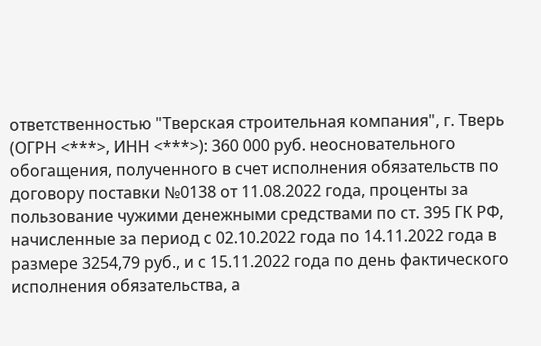ответственностью "Тверская строительная компания", г. Тверь (ОГРН <***>, ИНН <***>): 360 000 руб. неосновательного обогащения, полученного в счет исполнения обязательств по договору поставки №0138 от 11.08.2022 года, проценты за пользование чужими денежными средствами по ст. 395 ГК РФ, начисленные за период с 02.10.2022 года по 14.11.2022 года в размере 3254,79 руб., и с 15.11.2022 года по день фактического исполнения обязательства, а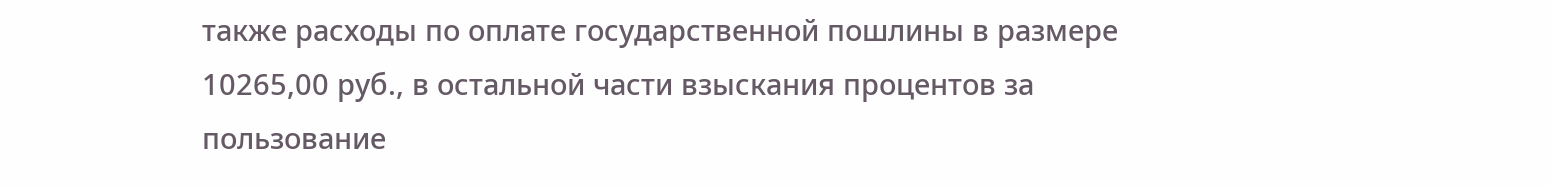также расходы по оплате государственной пошлины в размере 10265,00 руб., в остальной части взыскания процентов за пользование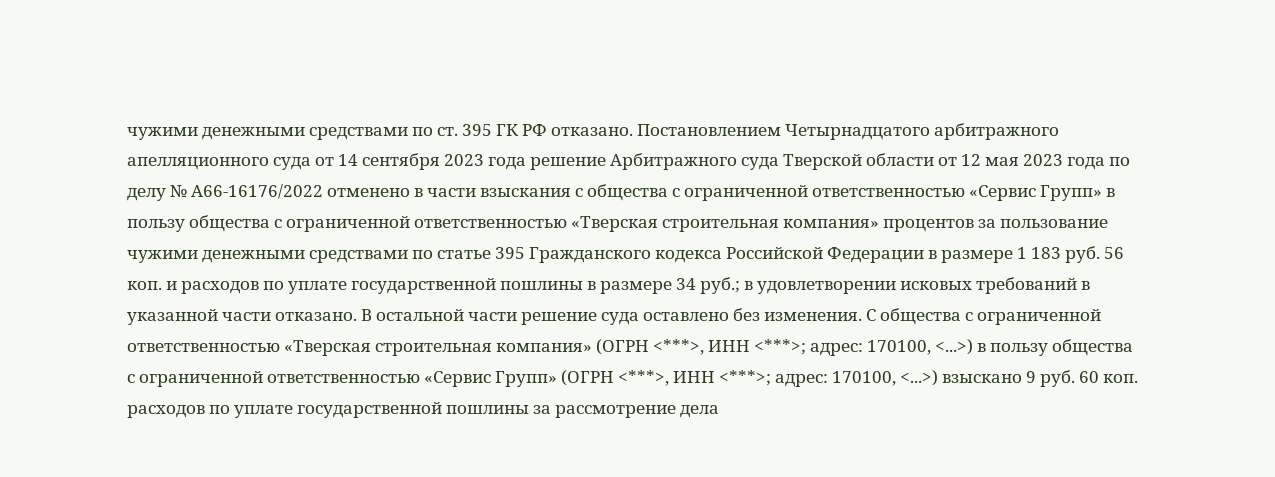чужими денежными средствами по ст. 395 ГК РФ отказано. Постановлением Четырнадцатого арбитражного апелляционного суда от 14 сентября 2023 года решение Арбитражного суда Тверской области от 12 мая 2023 года по делу № А66-16176/2022 отменено в части взыскания с общества с ограниченной ответственностью «Сервис Групп» в пользу общества с ограниченной ответственностью «Тверская строительная компания» процентов за пользование чужими денежными средствами по статье 395 Гражданского кодекса Российской Федерации в размере 1 183 руб. 56 коп. и расходов по уплате государственной пошлины в размере 34 руб.; в удовлетворении исковых требований в указанной части отказано. В остальной части решение суда оставлено без изменения. С общества с ограниченной ответственностью «Тверская строительная компания» (ОГРН <***>, ИНН <***>; адрес: 170100, <...>) в пользу общества с ограниченной ответственностью «Сервис Групп» (ОГРН <***>, ИНН <***>; адрес: 170100, <...>) взыскано 9 руб. 60 коп. расходов по уплате государственной пошлины за рассмотрение дела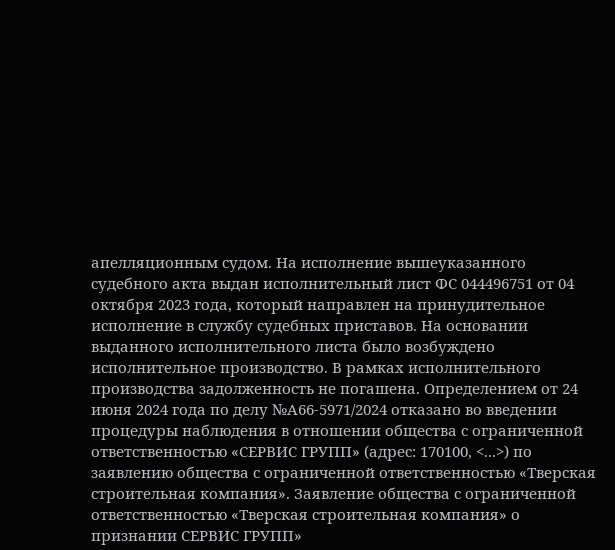апелляционным судом. На исполнение вышеуказанного судебного акта выдан исполнительный лист ФС 044496751 от 04 октября 2023 года, который направлен на принудительное исполнение в службу судебных приставов. На основании выданного исполнительного листа было возбуждено исполнительное производство. В рамках исполнительного производства задолженность не погашена. Определением от 24 июня 2024 года по делу №А66-5971/2024 отказано во введении процедуры наблюдения в отношении общества с ограниченной ответственностью «СЕРВИС ГРУПП» (адрес: 170100, <...>) по заявлению общества с ограниченной ответственностью «Тверская строительная компания». Заявление общества с ограниченной ответственностью «Тверская строительная компания» о признании СЕРВИС ГРУПП»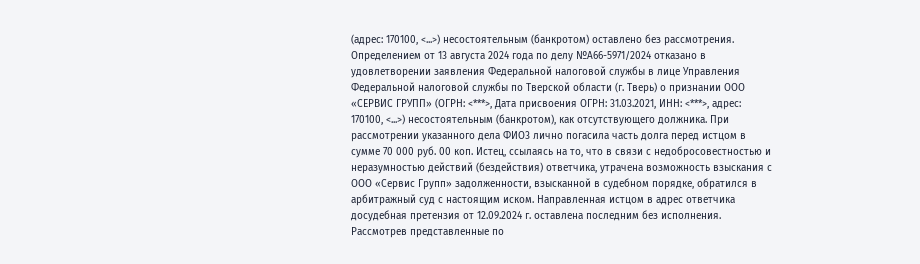(адрес: 170100, <...>) несостоятельным (банкротом) оставлено без рассмотрения. Определением от 13 августа 2024 года по делу №А66-5971/2024 отказано в удовлетворении заявления Федеральной налоговой службы в лице Управления Федеральной налоговой службы по Тверской области (г. Тверь) о признании ООО «СЕРВИС ГРУПП» (ОГРН: <***>, Дата присвоения ОГРН: 31.03.2021, ИНН: <***>, адрес: 170100, <...>) несостоятельным (банкротом), как отсутствующего должника. При рассмотрении указанного дела ФИО3 лично погасила часть долга перед истцом в сумме 70 000 руб. 00 коп. Истец, ссылаясь на то, что в связи с недобросовестностью и неразумностью действий (бездействия) ответчика, утрачена возможность взыскания с ООО «Сервис Групп» задолженности, взысканной в судебном порядке, обратился в арбитражный суд с настоящим иском. Направленная истцом в адрес ответчика досудебная претензия от 12.09.2024 г. оставлена последним без исполнения. Рассмотрев представленные по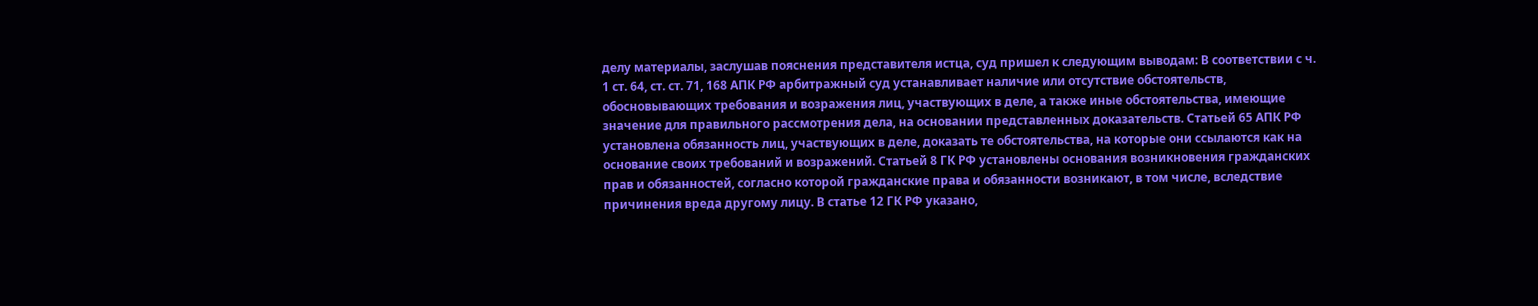делу материалы, заслушав пояснения представителя истца, суд пришел к следующим выводам: В соответствии с ч. 1 ст. 64, ст. ст. 71, 168 АПК РФ арбитражный суд устанавливает наличие или отсутствие обстоятельств, обосновывающих требования и возражения лиц, участвующих в деле, а также иные обстоятельства, имеющие значение для правильного рассмотрения дела, на основании представленных доказательств. Статьей 65 АПК РФ установлена обязанность лиц, участвующих в деле, доказать те обстоятельства, на которые они ссылаются как на основание своих требований и возражений. Статьей 8 ГК РФ установлены основания возникновения гражданских прав и обязанностей, согласно которой гражданские права и обязанности возникают, в том числе, вследствие причинения вреда другому лицу. В статье 12 ГК РФ указано,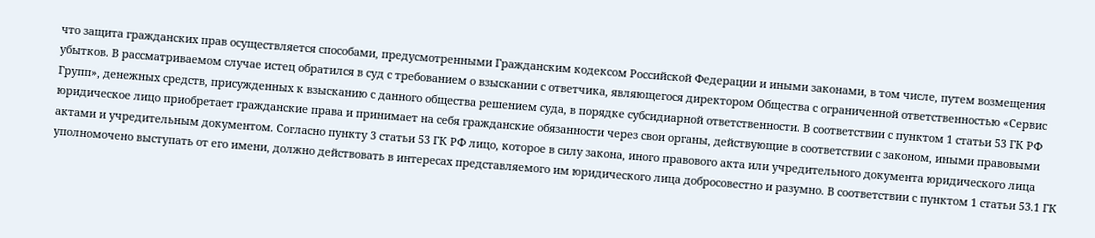что защита гражданских прав осуществляется способами, предусмотренными Гражданским кодексом Российской Федерации и иными законами, в том числе, путем возмещения убытков. В рассматриваемом случае истец обратился в суд с требованием о взыскании с ответчика, являющегося директором Общества с ограниченной ответственностью «Сервис Групп», денежных средств, присужденных к взысканию с данного общества решением суда, в порядке субсидиарной ответственности. В соответствии с пунктом 1 статьи 53 ГК РФ юридическое лицо приобретает гражданские права и принимает на себя гражданские обязанности через свои органы, действующие в соответствии с законом, иными правовыми актами и учредительным документом. Согласно пункту 3 статьи 53 ГК РФ лицо, которое в силу закона, иного правового акта или учредительного документа юридического лица уполномочено выступать от его имени, должно действовать в интересах представляемого им юридического лица добросовестно и разумно. В соответствии с пунктом 1 статьи 53.1 ГК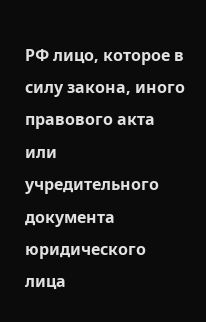РФ лицо, которое в силу закона, иного правового акта или учредительного документа юридического лица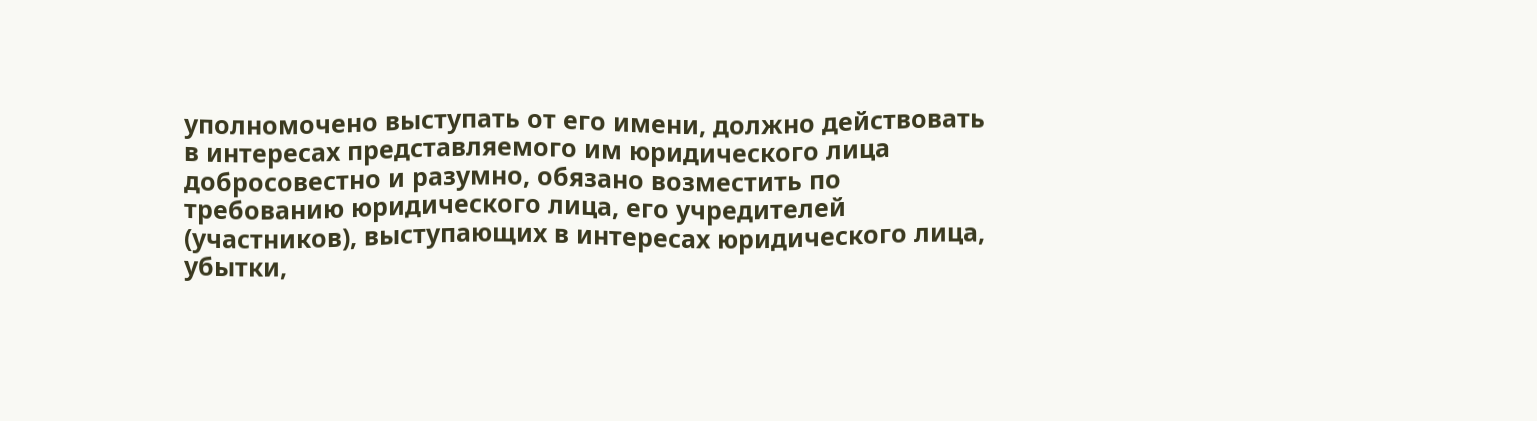уполномочено выступать от его имени, должно действовать в интересах представляемого им юридического лица добросовестно и разумно, обязано возместить по требованию юридического лица, его учредителей (участников), выступающих в интересах юридического лица, убытки,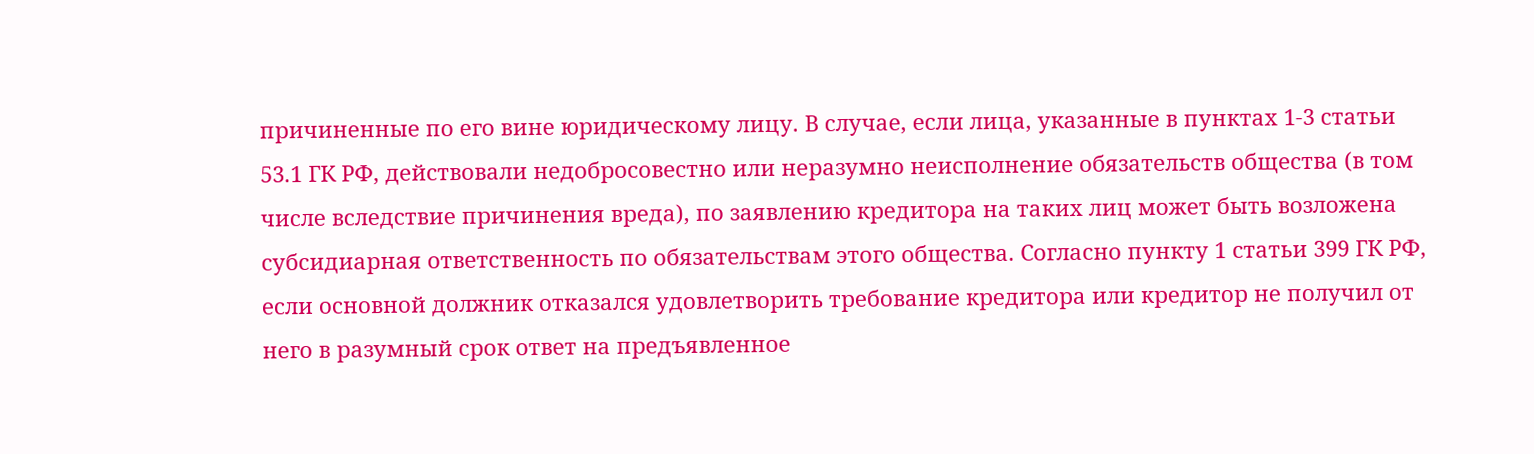причиненные по его вине юридическому лицу. В случае, если лица, указанные в пунктах 1-3 статьи 53.1 ГК РФ, действовали недобросовестно или неразумно неисполнение обязательств общества (в том числе вследствие причинения вреда), по заявлению кредитора на таких лиц может быть возложена субсидиарная ответственность по обязательствам этого общества. Согласно пункту 1 статьи 399 ГК РФ, если основной должник отказался удовлетворить требование кредитора или кредитор не получил от него в разумный срок ответ на предъявленное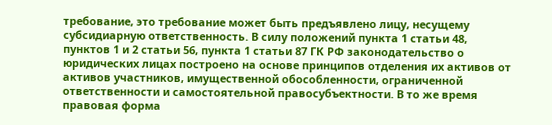требование, это требование может быть предъявлено лицу, несущему субсидиарную ответственность. В силу положений пункта 1 статьи 48, пунктов 1 и 2 статьи 56, пункта 1 статьи 87 ГК РФ законодательство о юридических лицах построено на основе принципов отделения их активов от активов участников, имущественной обособленности, ограниченной ответственности и самостоятельной правосубъектности. В то же время правовая форма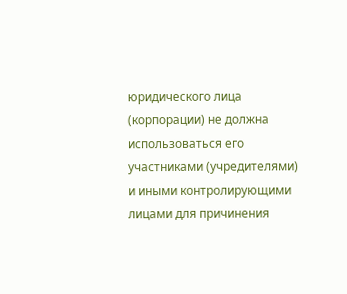юридического лица (корпорации) не должна использоваться его участниками (учредителями) и иными контролирующими лицами для причинения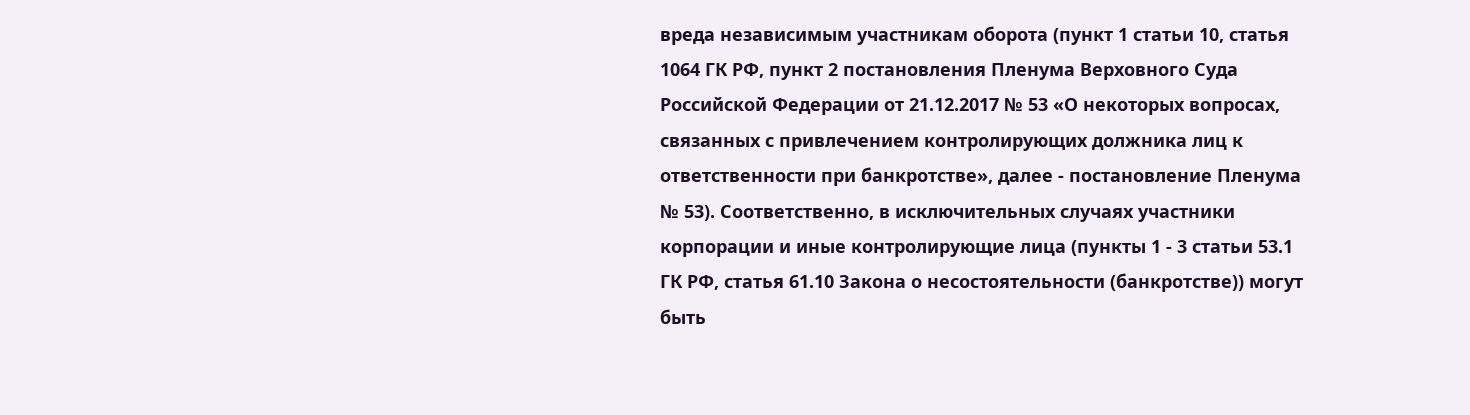вреда независимым участникам оборота (пункт 1 статьи 10, статья 1064 ГК РФ, пункт 2 постановления Пленума Верховного Суда Российской Федерации от 21.12.2017 № 53 «О некоторых вопросах, связанных с привлечением контролирующих должника лиц к ответственности при банкротстве», далее - постановление Пленума № 53). Соответственно, в исключительных случаях участники корпорации и иные контролирующие лица (пункты 1 - 3 статьи 53.1 ГК РФ, статья 61.10 Закона о несостоятельности (банкротстве)) могут быть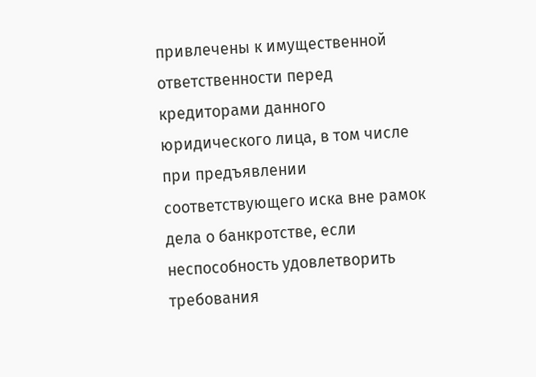привлечены к имущественной ответственности перед кредиторами данного юридического лица, в том числе при предъявлении соответствующего иска вне рамок дела о банкротстве, если неспособность удовлетворить требования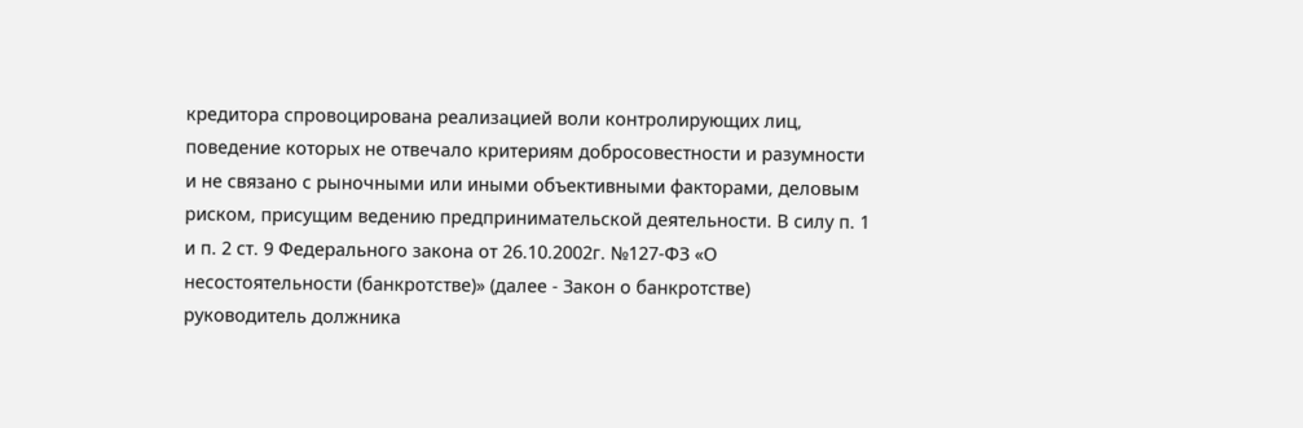кредитора спровоцирована реализацией воли контролирующих лиц, поведение которых не отвечало критериям добросовестности и разумности и не связано с рыночными или иными объективными факторами, деловым риском, присущим ведению предпринимательской деятельности. В силу п. 1 и п. 2 ст. 9 Федерального закона от 26.10.2002г. №127-ФЗ «О несостоятельности (банкротстве)» (далее - Закон о банкротстве) руководитель должника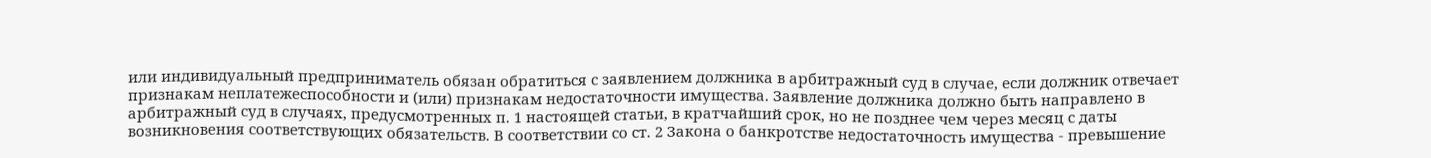или индивидуальный предприниматель обязан обратиться с заявлением должника в арбитражный суд в случае, если должник отвечает признакам неплатежеспособности и (или) признакам недостаточности имущества. Заявление должника должно быть направлено в арбитражный суд в случаях, предусмотренных п. 1 настоящей статьи, в кратчайший срок, но не позднее чем через месяц с даты возникновения соответствующих обязательств. В соответствии со ст. 2 Закона о банкротстве недостаточность имущества - превышение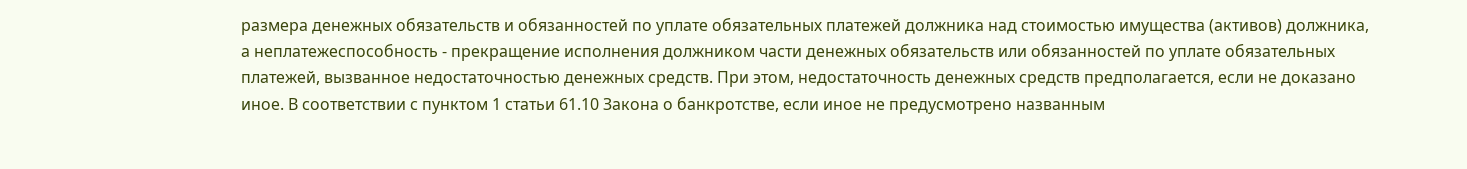размера денежных обязательств и обязанностей по уплате обязательных платежей должника над стоимостью имущества (активов) должника, а неплатежеспособность - прекращение исполнения должником части денежных обязательств или обязанностей по уплате обязательных платежей, вызванное недостаточностью денежных средств. При этом, недостаточность денежных средств предполагается, если не доказано иное. В соответствии с пунктом 1 статьи 61.10 Закона о банкротстве, если иное не предусмотрено названным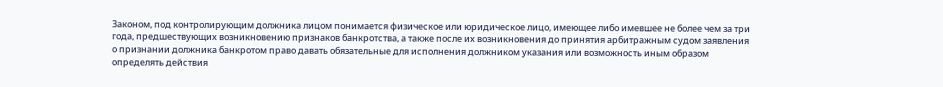Законом, под контролирующим должника лицом понимается физическое или юридическое лицо, имеющее либо имевшее не более чем за три года, предшествующих возникновению признаков банкротства, а также после их возникновения до принятия арбитражным судом заявления о признании должника банкротом право давать обязательные для исполнения должником указания или возможность иным образом определять действия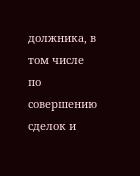должника, в том числе по совершению сделок и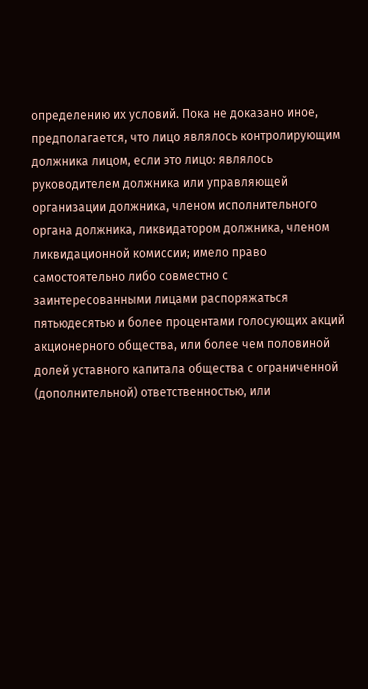определению их условий. Пока не доказано иное, предполагается, что лицо являлось контролирующим должника лицом, если это лицо: являлось руководителем должника или управляющей организации должника, членом исполнительного органа должника, ликвидатором должника, членом ликвидационной комиссии; имело право самостоятельно либо совместно с заинтересованными лицами распоряжаться пятьюдесятью и более процентами голосующих акций акционерного общества, или более чем половиной долей уставного капитала общества с ограниченной (дополнительной) ответственностью, или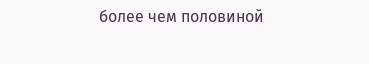более чем половиной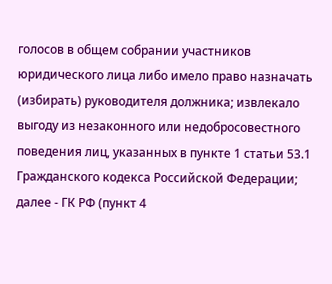голосов в общем собрании участников юридического лица либо имело право назначать (избирать) руководителя должника; извлекало выгоду из незаконного или недобросовестного поведения лиц, указанных в пункте 1 статьи 53.1 Гражданского кодекса Российской Федерации; далее - ГК РФ (пункт 4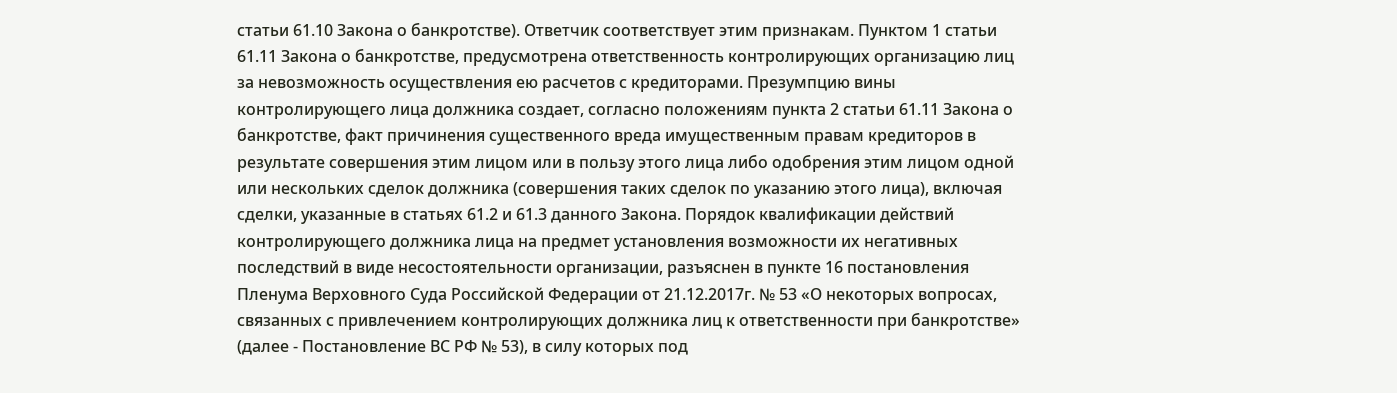статьи 61.10 Закона о банкротстве). Ответчик соответствует этим признакам. Пунктом 1 статьи 61.11 Закона о банкротстве, предусмотрена ответственность контролирующих организацию лиц за невозможность осуществления ею расчетов с кредиторами. Презумпцию вины контролирующего лица должника создает, согласно положениям пункта 2 статьи 61.11 Закона о банкротстве, факт причинения существенного вреда имущественным правам кредиторов в результате совершения этим лицом или в пользу этого лица либо одобрения этим лицом одной или нескольких сделок должника (совершения таких сделок по указанию этого лица), включая сделки, указанные в статьях 61.2 и 61.3 данного Закона. Порядок квалификации действий контролирующего должника лица на предмет установления возможности их негативных последствий в виде несостоятельности организации, разъяснен в пункте 16 постановления Пленума Верховного Суда Российской Федерации от 21.12.2017г. № 53 «О некоторых вопросах, связанных с привлечением контролирующих должника лиц к ответственности при банкротстве» (далее - Постановление ВС РФ № 53), в силу которых под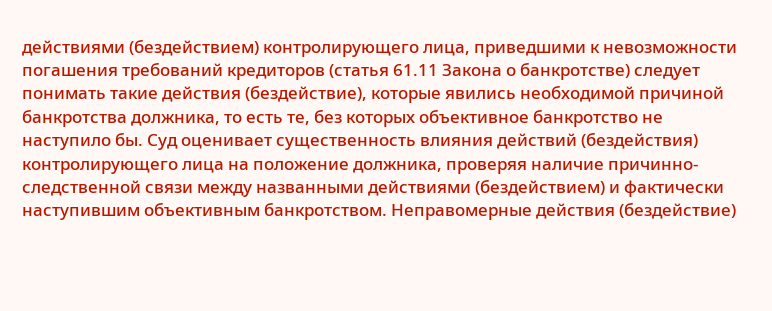действиями (бездействием) контролирующего лица, приведшими к невозможности погашения требований кредиторов (статья 61.11 Закона о банкротстве) следует понимать такие действия (бездействие), которые явились необходимой причиной банкротства должника, то есть те, без которых объективное банкротство не наступило бы. Суд оценивает существенность влияния действий (бездействия) контролирующего лица на положение должника, проверяя наличие причинно-следственной связи между названными действиями (бездействием) и фактически наступившим объективным банкротством. Неправомерные действия (бездействие)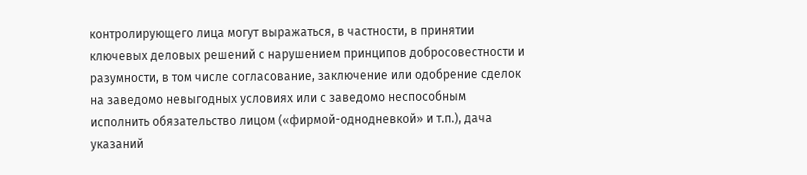контролирующего лица могут выражаться, в частности, в принятии ключевых деловых решений с нарушением принципов добросовестности и разумности, в том числе согласование, заключение или одобрение сделок на заведомо невыгодных условиях или с заведомо неспособным исполнить обязательство лицом («фирмой-однодневкой» и т.п.), дача указаний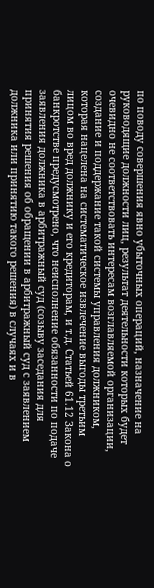по поводу совершения явно убыточных операций, назначение на руководящие должности лиц, результат деятельности которых будет очевидно не соответствовать интересам возглавляемой организации, создание и поддержание такой системы управления должником, которая нацелена на систематическое извлечение выгоды третьим лицом во вред должнику и его кредиторам, и т.д. Статьей 61.12 Закона о банкротстве предусмотрено, что неисполнение обязанности по подаче заявления должника в арбитражный суд (созыву заседания для принятия решения об обращении в арбитражный суд с заявлением должника или принятию такого решения) в случаях и в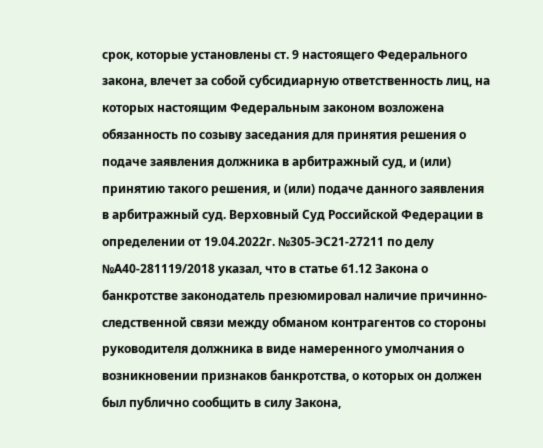срок, которые установлены ст. 9 настоящего Федерального закона, влечет за собой субсидиарную ответственность лиц, на которых настоящим Федеральным законом возложена обязанность по созыву заседания для принятия решения о подаче заявления должника в арбитражный суд, и (или) принятию такого решения, и (или) подаче данного заявления в арбитражный суд. Верховный Суд Российской Федерации в определении от 19.04.2022г. №305-ЭС21-27211 по делу №А40-281119/2018 указал, что в статье 61.12 Закона о банкротстве законодатель презюмировал наличие причинно-следственной связи между обманом контрагентов со стороны руководителя должника в виде намеренного умолчания о возникновении признаков банкротства, о которых он должен был публично сообщить в силу Закона,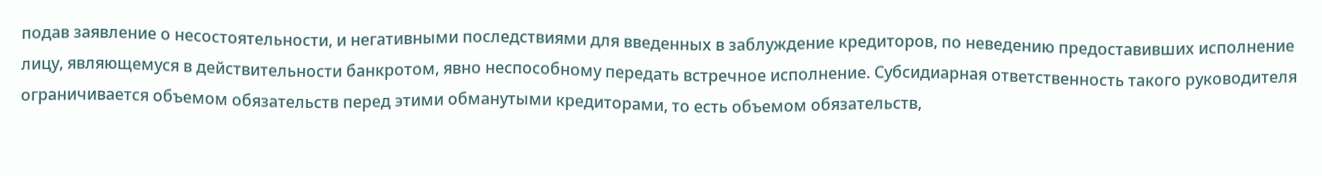подав заявление о несостоятельности, и негативными последствиями для введенных в заблуждение кредиторов, по неведению предоставивших исполнение лицу, являющемуся в действительности банкротом, явно неспособному передать встречное исполнение. Субсидиарная ответственность такого руководителя ограничивается объемом обязательств перед этими обманутыми кредиторами, то есть объемом обязательств,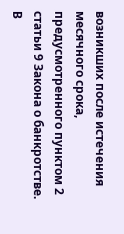возникших после истечения месячного срока, предусмотренного пунктом 2 статьи 9 Закона о банкротстве. В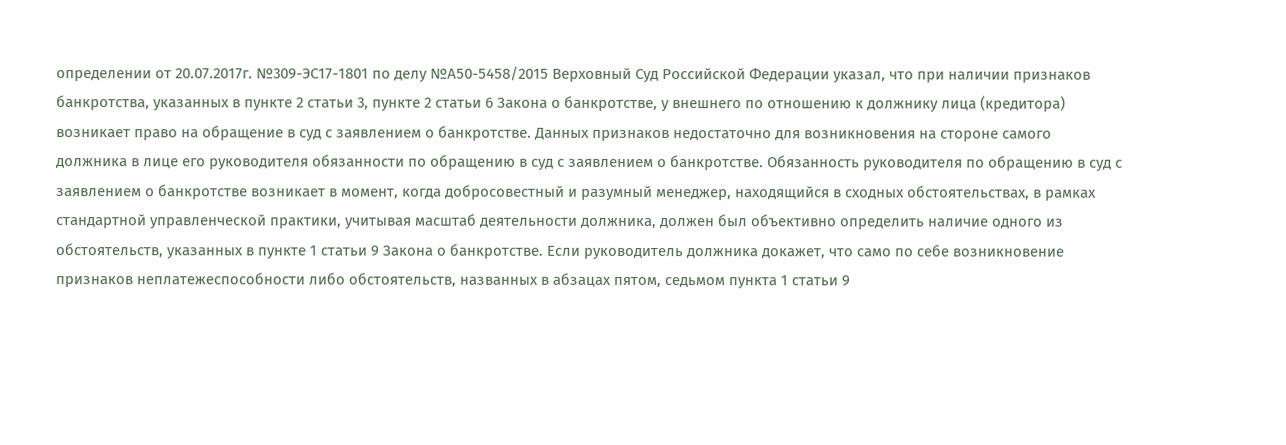определении от 20.07.2017г. №309-ЭС17-1801 по делу №А50-5458/2015 Верховный Суд Российской Федерации указал, что при наличии признаков банкротства, указанных в пункте 2 статьи 3, пункте 2 статьи 6 Закона о банкротстве, у внешнего по отношению к должнику лица (кредитора) возникает право на обращение в суд с заявлением о банкротстве. Данных признаков недостаточно для возникновения на стороне самого должника в лице его руководителя обязанности по обращению в суд с заявлением о банкротстве. Обязанность руководителя по обращению в суд с заявлением о банкротстве возникает в момент, когда добросовестный и разумный менеджер, находящийся в сходных обстоятельствах, в рамках стандартной управленческой практики, учитывая масштаб деятельности должника, должен был объективно определить наличие одного из обстоятельств, указанных в пункте 1 статьи 9 Закона о банкротстве. Если руководитель должника докажет, что само по себе возникновение признаков неплатежеспособности либо обстоятельств, названных в абзацах пятом, седьмом пункта 1 статьи 9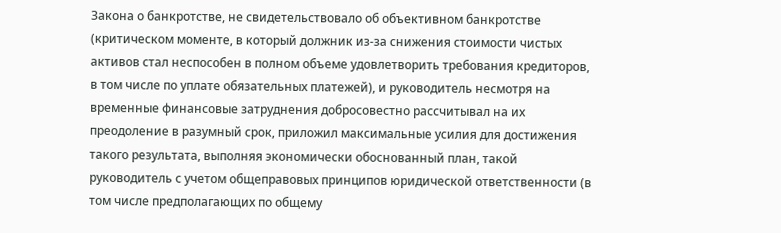Закона о банкротстве, не свидетельствовало об объективном банкротстве (критическом моменте, в который должник из-за снижения стоимости чистых активов стал неспособен в полном объеме удовлетворить требования кредиторов, в том числе по уплате обязательных платежей), и руководитель несмотря на временные финансовые затруднения добросовестно рассчитывал на их преодоление в разумный срок, приложил максимальные усилия для достижения такого результата, выполняя экономически обоснованный план, такой руководитель с учетом общеправовых принципов юридической ответственности (в том числе предполагающих по общему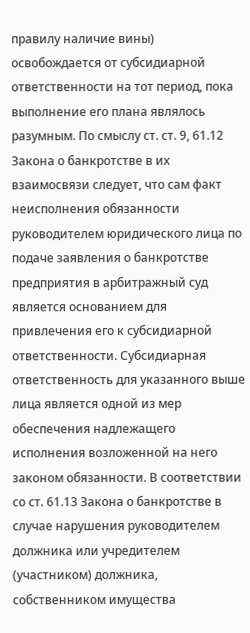правилу наличие вины) освобождается от субсидиарной ответственности на тот период, пока выполнение его плана являлось разумным. По смыслу ст. ст. 9, 61.12 Закона о банкротстве в их взаимосвязи следует, что сам факт неисполнения обязанности руководителем юридического лица по подаче заявления о банкротстве предприятия в арбитражный суд является основанием для привлечения его к субсидиарной ответственности. Субсидиарная ответственность для указанного выше лица является одной из мер обеспечения надлежащего исполнения возложенной на него законом обязанности. В соответствии со ст. 61.13 Закона о банкротстве в случае нарушения руководителем должника или учредителем (участником) должника, собственником имущества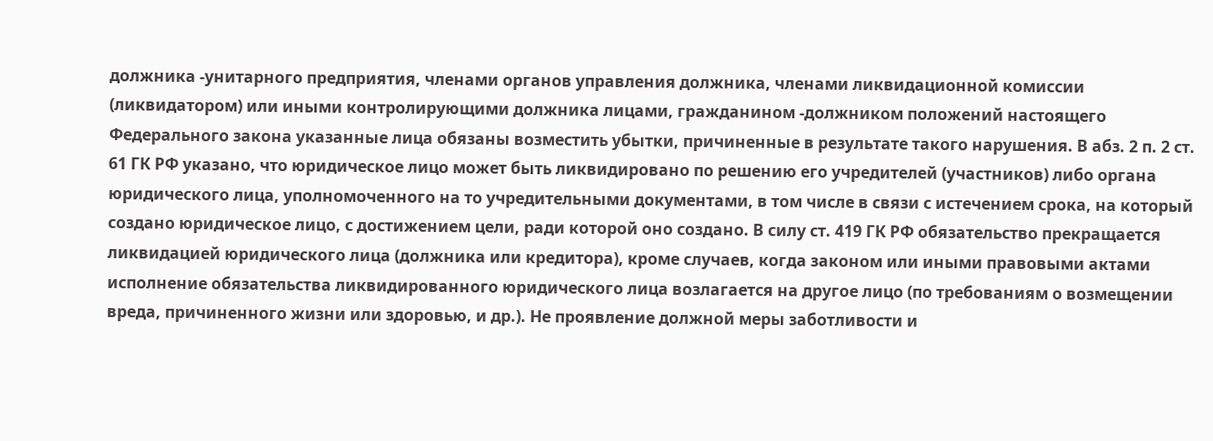должника -унитарного предприятия, членами органов управления должника, членами ликвидационной комиссии (ликвидатором) или иными контролирующими должника лицами, гражданином -должником положений настоящего Федерального закона указанные лица обязаны возместить убытки, причиненные в результате такого нарушения. В абз. 2 п. 2 ст. 61 ГК РФ указано, что юридическое лицо может быть ликвидировано по решению его учредителей (участников) либо органа юридического лица, уполномоченного на то учредительными документами, в том числе в связи с истечением срока, на который создано юридическое лицо, с достижением цели, ради которой оно создано. В силу ст. 419 ГК РФ обязательство прекращается ликвидацией юридического лица (должника или кредитора), кроме случаев, когда законом или иными правовыми актами исполнение обязательства ликвидированного юридического лица возлагается на другое лицо (по требованиям о возмещении вреда, причиненного жизни или здоровью, и др.). Не проявление должной меры заботливости и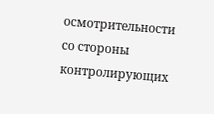осмотрительности со стороны контролирующих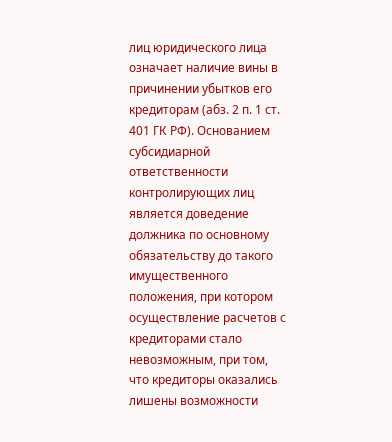лиц юридического лица означает наличие вины в причинении убытков его кредиторам (абз. 2 п. 1 ст. 401 ГК РФ). Основанием субсидиарной ответственности контролирующих лиц является доведение должника по основному обязательству до такого имущественного положения, при котором осуществление расчетов с кредиторами стало невозможным, при том, что кредиторы оказались лишены возможности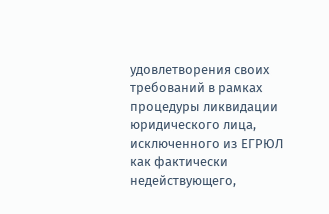удовлетворения своих требований в рамках процедуры ликвидации юридического лица, исключенного из ЕГРЮЛ как фактически недействующего,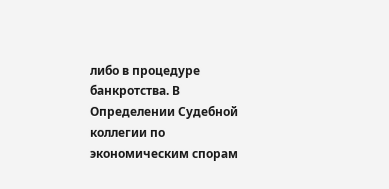либо в процедуре банкротства. В Определении Судебной коллегии по экономическим спорам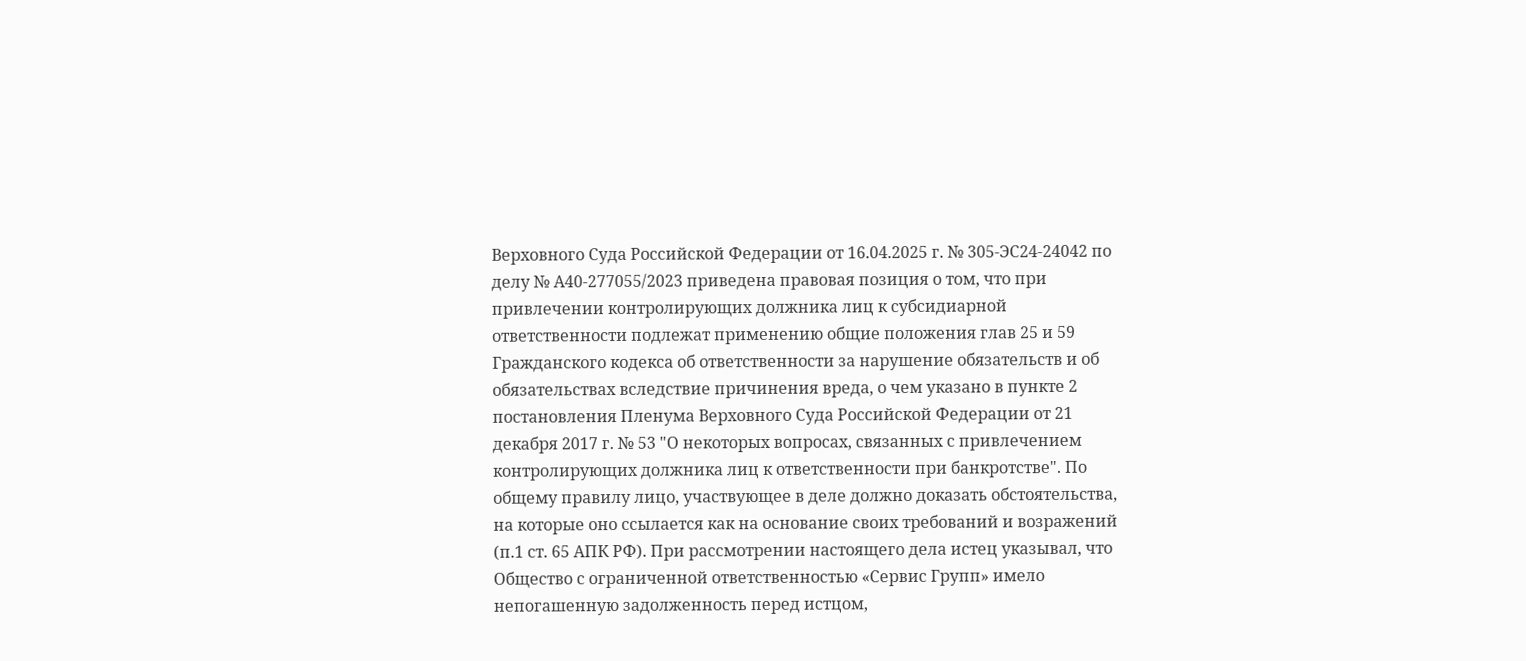Верховного Суда Российской Федерации от 16.04.2025 г. № 305-ЭС24-24042 по делу № А40-277055/2023 приведена правовая позиция о том, что при привлечении контролирующих должника лиц к субсидиарной ответственности подлежат применению общие положения глав 25 и 59 Гражданского кодекса об ответственности за нарушение обязательств и об обязательствах вследствие причинения вреда, о чем указано в пункте 2 постановления Пленума Верховного Суда Российской Федерации от 21 декабря 2017 г. № 53 "О некоторых вопросах, связанных с привлечением контролирующих должника лиц к ответственности при банкротстве". По общему правилу лицо, участвующее в деле должно доказать обстоятельства, на которые оно ссылается как на основание своих требований и возражений (п.1 ст. 65 АПК РФ). При рассмотрении настоящего дела истец указывал, что Общество с ограниченной ответственностью «Сервис Групп» имело непогашенную задолженность перед истцом,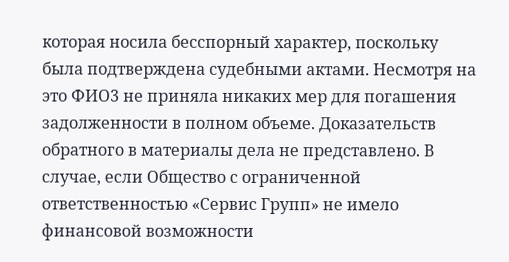которая носила бесспорный характер, поскольку была подтверждена судебными актами. Несмотря на это ФИО3 не приняла никаких мер для погашения задолженности в полном объеме. Доказательств обратного в материалы дела не представлено. В случае, если Общество с ограниченной ответственностью «Сервис Групп» не имело финансовой возможности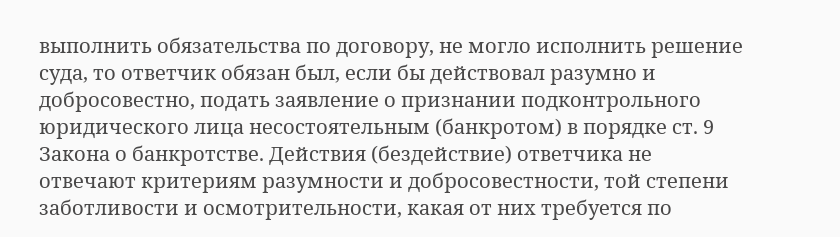выполнить обязательства по договору, не могло исполнить решение суда, то ответчик обязан был, если бы действовал разумно и добросовестно, подать заявление о признании подконтрольного юридического лица несостоятельным (банкротом) в порядке ст. 9 Закона о банкротстве. Действия (бездействие) ответчика не отвечают критериям разумности и добросовестности, той степени заботливости и осмотрительности, какая от них требуется по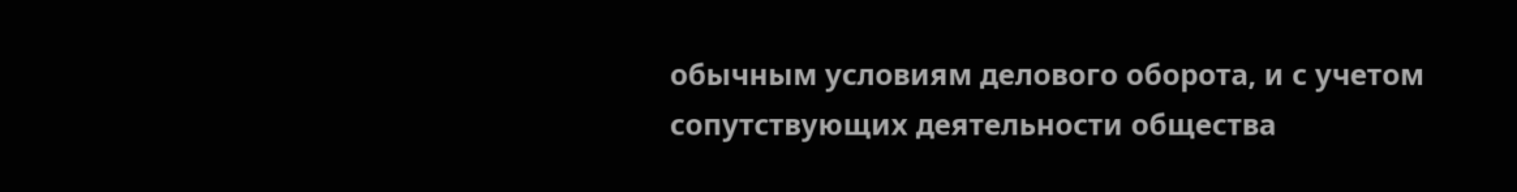обычным условиям делового оборота, и с учетом сопутствующих деятельности общества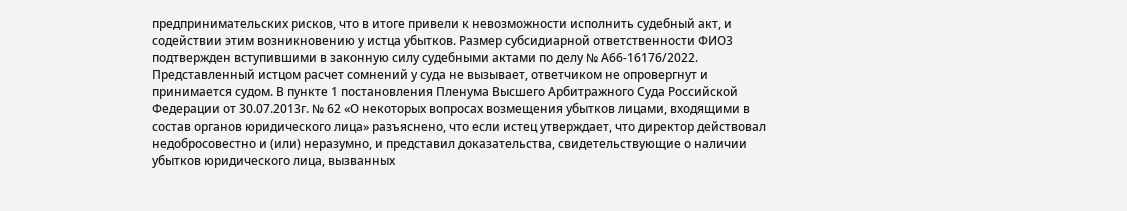предпринимательских рисков, что в итоге привели к невозможности исполнить судебный акт, и содействии этим возникновению у истца убытков. Размер субсидиарной ответственности ФИО3 подтвержден вступившими в законную силу судебными актами по делу № А66-16176/2022. Представленный истцом расчет сомнений у суда не вызывает, ответчиком не опровергнут и принимается судом. В пункте 1 постановления Пленума Высшего Арбитражного Суда Российской Федерации от 30.07.2013г. № 62 «О некоторых вопросах возмещения убытков лицами, входящими в состав органов юридического лица» разъяснено, что если истец утверждает, что директор действовал недобросовестно и (или) неразумно, и представил доказательства, свидетельствующие о наличии убытков юридического лица, вызванных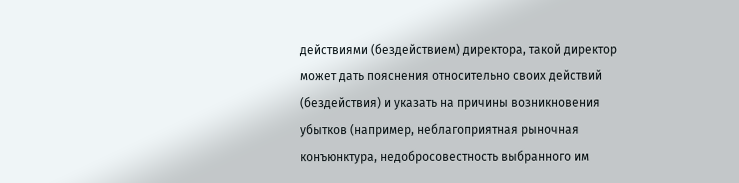действиями (бездействием) директора, такой директор может дать пояснения относительно своих действий (бездействия) и указать на причины возникновения убытков (например, неблагоприятная рыночная конъюнктура, недобросовестность выбранного им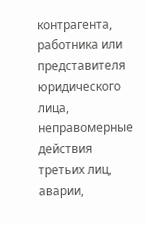контрагента, работника или представителя юридического лица, неправомерные действия третьих лиц, аварии,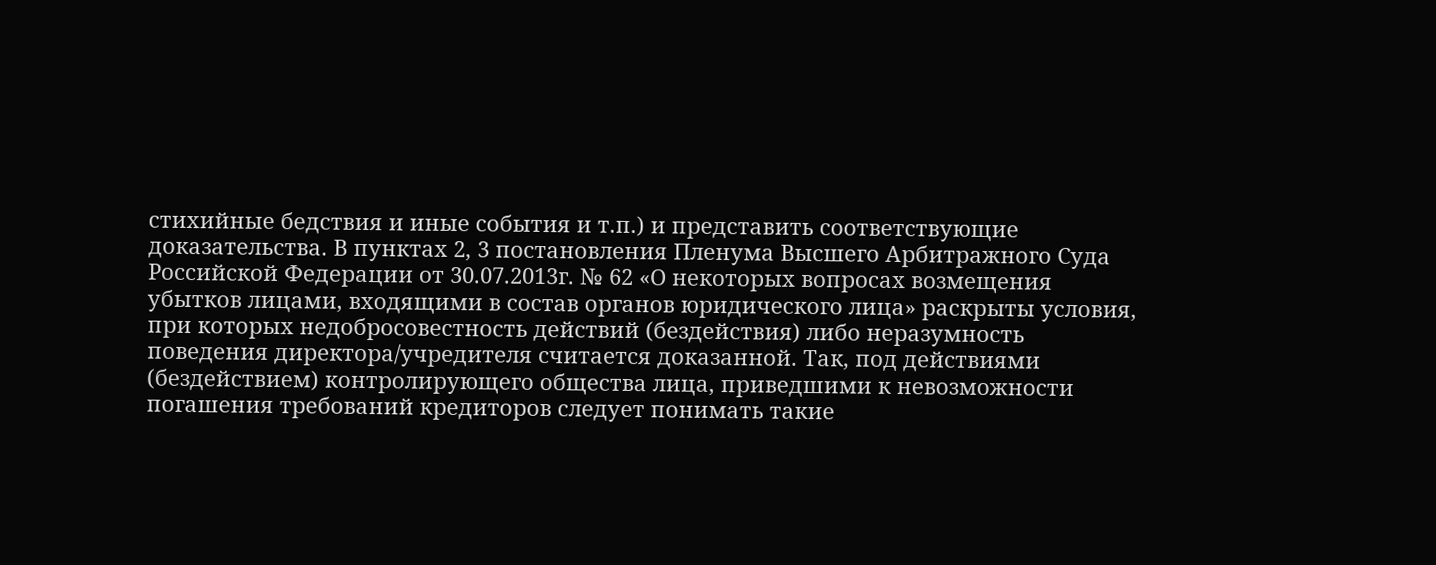стихийные бедствия и иные события и т.п.) и представить соответствующие доказательства. В пунктах 2, 3 постановления Пленума Высшего Арбитражного Суда Российской Федерации от 30.07.2013г. № 62 «О некоторых вопросах возмещения убытков лицами, входящими в состав органов юридического лица» раскрыты условия, при которых недобросовестность действий (бездействия) либо неразумность поведения директора/учредителя считается доказанной. Так, под действиями (бездействием) контролирующего общества лица, приведшими к невозможности погашения требований кредиторов следует понимать такие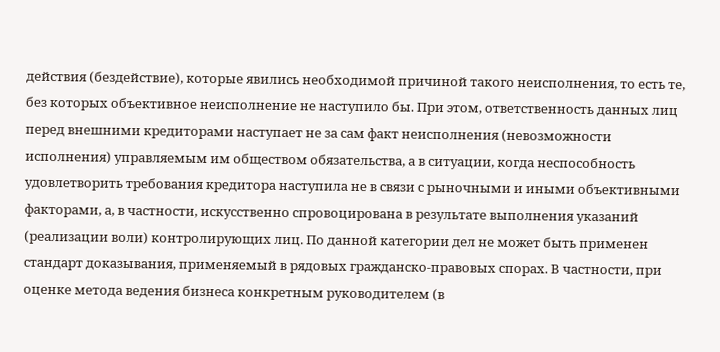действия (бездействие), которые явились необходимой причиной такого неисполнения, то есть те, без которых объективное неисполнение не наступило бы. При этом, ответственность данных лиц перед внешними кредиторами наступает не за сам факт неисполнения (невозможности исполнения) управляемым им обществом обязательства, а в ситуации, когда неспособность удовлетворить требования кредитора наступила не в связи с рыночными и иными объективными факторами, а, в частности, искусственно спровоцирована в результате выполнения указаний (реализации воли) контролирующих лиц. По данной категории дел не может быть применен стандарт доказывания, применяемый в рядовых гражданско-правовых спорах. В частности, при оценке метода ведения бизнеса конкретным руководителем (в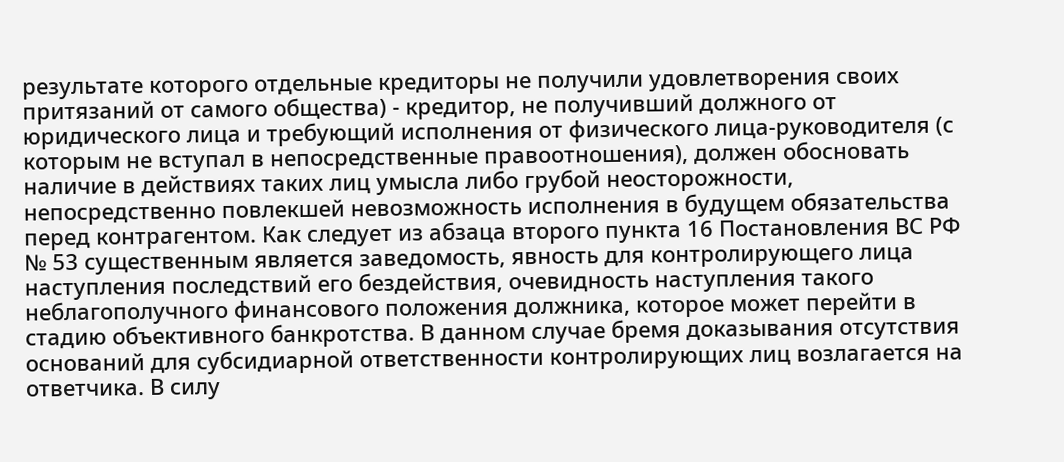результате которого отдельные кредиторы не получили удовлетворения своих притязаний от самого общества) - кредитор, не получивший должного от юридического лица и требующий исполнения от физического лица-руководителя (с которым не вступал в непосредственные правоотношения), должен обосновать наличие в действиях таких лиц умысла либо грубой неосторожности, непосредственно повлекшей невозможность исполнения в будущем обязательства перед контрагентом. Как следует из абзаца второго пункта 16 Постановления ВС РФ № 53 существенным является заведомость, явность для контролирующего лица наступления последствий его бездействия, очевидность наступления такого неблагополучного финансового положения должника, которое может перейти в стадию объективного банкротства. В данном случае бремя доказывания отсутствия оснований для субсидиарной ответственности контролирующих лиц возлагается на ответчика. В силу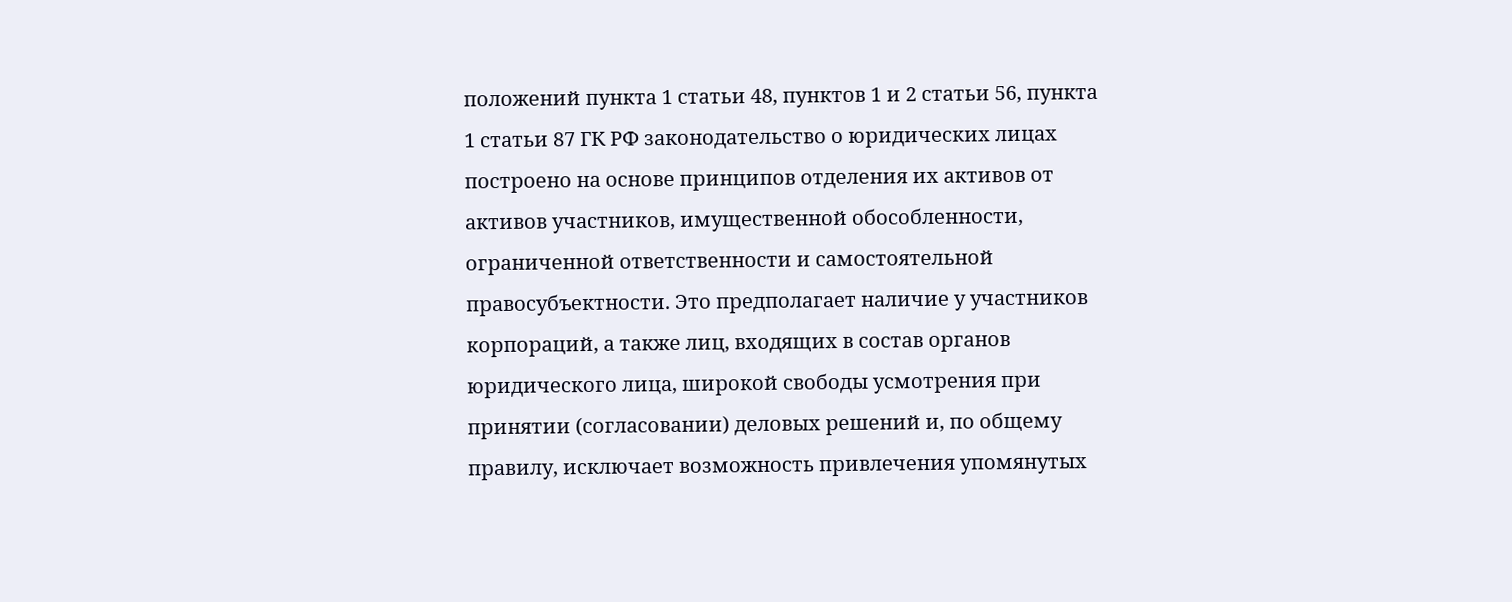положений пункта 1 статьи 48, пунктов 1 и 2 статьи 56, пункта 1 статьи 87 ГК РФ законодательство о юридических лицах построено на основе принципов отделения их активов от активов участников, имущественной обособленности, ограниченной ответственности и самостоятельной правосубъектности. Это предполагает наличие у участников корпораций, а также лиц, входящих в состав органов юридического лица, широкой свободы усмотрения при принятии (согласовании) деловых решений и, по общему правилу, исключает возможность привлечения упомянутых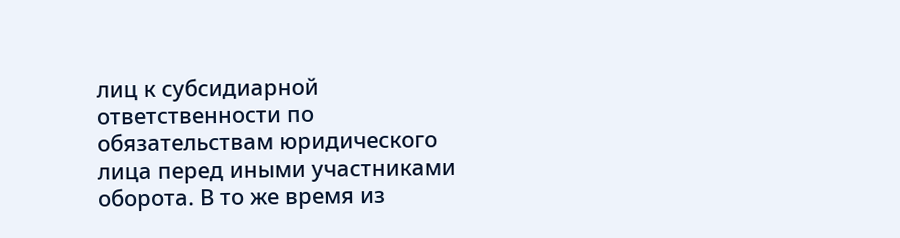лиц к субсидиарной ответственности по обязательствам юридического лица перед иными участниками оборота. В то же время из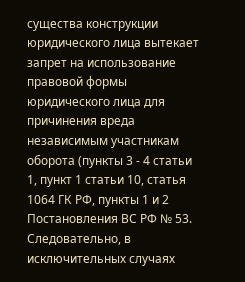существа конструкции юридического лица вытекает запрет на использование правовой формы юридического лица для причинения вреда независимым участникам оборота (пункты 3 - 4 статьи 1, пункт 1 статьи 10, статья 1064 ГК РФ, пункты 1 и 2 Постановления ВС РФ № 53. Следовательно, в исключительных случаях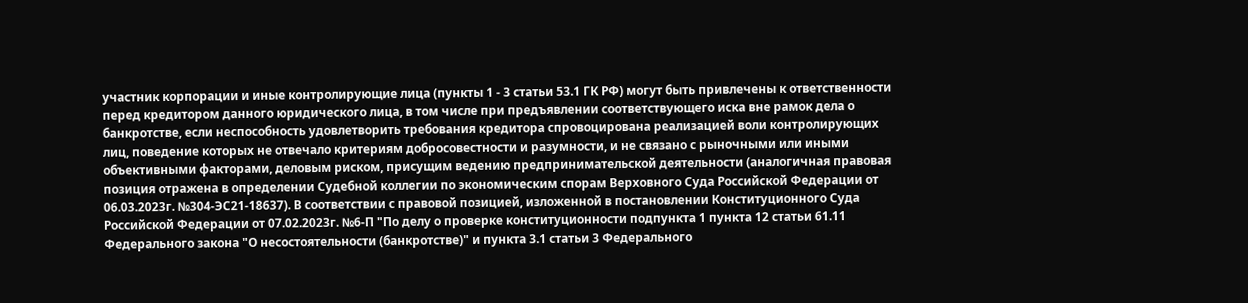участник корпорации и иные контролирующие лица (пункты 1 - 3 статьи 53.1 ГК РФ) могут быть привлечены к ответственности перед кредитором данного юридического лица, в том числе при предъявлении соответствующего иска вне рамок дела о банкротстве, если неспособность удовлетворить требования кредитора спровоцирована реализацией воли контролирующих лиц, поведение которых не отвечало критериям добросовестности и разумности, и не связано с рыночными или иными объективными факторами, деловым риском, присущим ведению предпринимательской деятельности (аналогичная правовая позиция отражена в определении Судебной коллегии по экономическим спорам Верховного Суда Российской Федерации от 06.03.2023г. №304-ЭС21-18637). В соответствии с правовой позицией, изложенной в постановлении Конституционного Суда Российской Федерации от 07.02.2023г. №6-П "По делу о проверке конституционности подпункта 1 пункта 12 статьи 61.11 Федерального закона "О несостоятельности (банкротстве)" и пункта 3.1 статьи 3 Федерального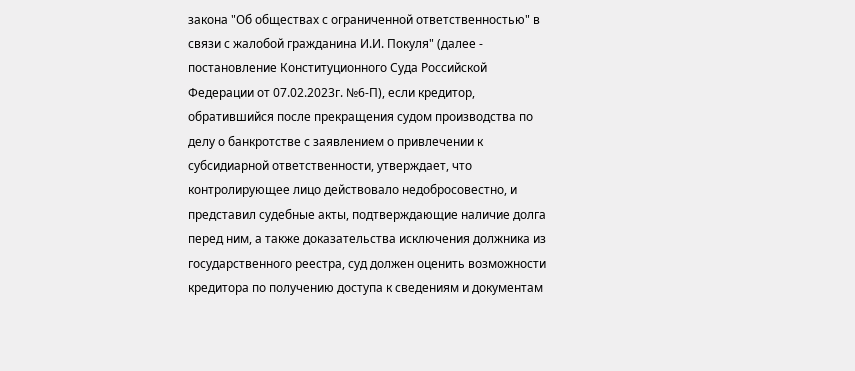закона "Об обществах с ограниченной ответственностью" в связи с жалобой гражданина И.И. Покуля" (далее - постановление Конституционного Суда Российской Федерации от 07.02.2023г. №6-П), если кредитор, обратившийся после прекращения судом производства по делу о банкротстве с заявлением о привлечении к субсидиарной ответственности, утверждает, что контролирующее лицо действовало недобросовестно, и представил судебные акты, подтверждающие наличие долга перед ним, а также доказательства исключения должника из государственного реестра, суд должен оценить возможности кредитора по получению доступа к сведениям и документам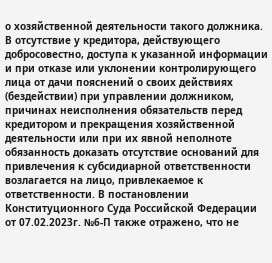о хозяйственной деятельности такого должника. В отсутствие у кредитора, действующего добросовестно, доступа к указанной информации и при отказе или уклонении контролирующего лица от дачи пояснений о своих действиях (бездействии) при управлении должником, причинах неисполнения обязательств перед кредитором и прекращения хозяйственной деятельности или при их явной неполноте обязанность доказать отсутствие оснований для привлечения к субсидиарной ответственности возлагается на лицо, привлекаемое к ответственности. В постановлении Конституционного Суда Российской Федерации от 07.02.2023г. №6-П также отражено, что не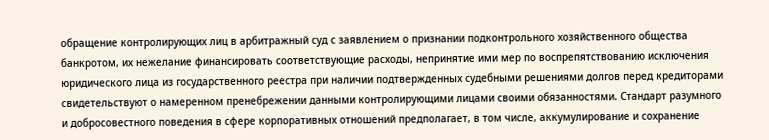обращение контролирующих лиц в арбитражный суд с заявлением о признании подконтрольного хозяйственного общества банкротом, их нежелание финансировать соответствующие расходы, непринятие ими мер по воспрепятствованию исключения юридического лица из государственного реестра при наличии подтвержденных судебными решениями долгов перед кредиторами свидетельствуют о намеренном пренебрежении данными контролирующими лицами своими обязанностями. Стандарт разумного и добросовестного поведения в сфере корпоративных отношений предполагает, в том числе, аккумулирование и сохранение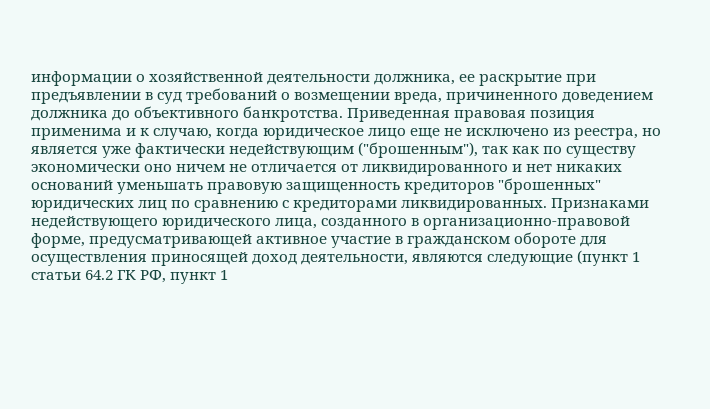информации о хозяйственной деятельности должника, ее раскрытие при предъявлении в суд требований о возмещении вреда, причиненного доведением должника до объективного банкротства. Приведенная правовая позиция применима и к случаю, когда юридическое лицо еще не исключено из реестра, но является уже фактически недействующим ("брошенным"), так как по существу экономически оно ничем не отличается от ликвидированного и нет никаких оснований уменьшать правовую защищенность кредиторов "брошенных" юридических лиц по сравнению с кредиторами ликвидированных. Признаками недействующего юридического лица, созданного в организационно-правовой форме, предусматривающей активное участие в гражданском обороте для осуществления приносящей доход деятельности, являются следующие (пункт 1 статьи 64.2 ГК РФ, пункт 1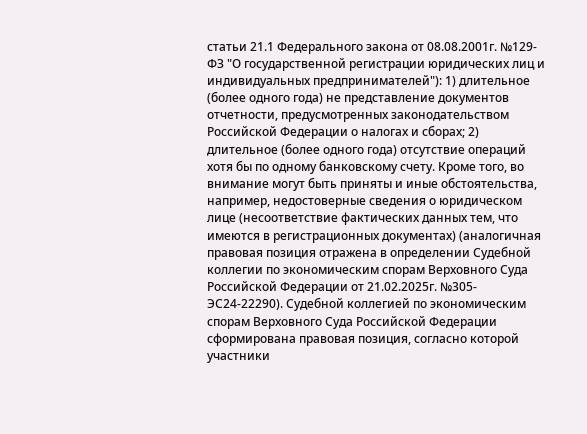статьи 21.1 Федерального закона от 08.08.2001г. №129-ФЗ "О государственной регистрации юридических лиц и индивидуальных предпринимателей"): 1) длительное (более одного года) не представление документов отчетности, предусмотренных законодательством Российской Федерации о налогах и сборах; 2) длительное (более одного года) отсутствие операций хотя бы по одному банковскому счету. Кроме того, во внимание могут быть приняты и иные обстоятельства, например, недостоверные сведения о юридическом лице (несоответствие фактических данных тем, что имеются в регистрационных документах) (аналогичная правовая позиция отражена в определении Судебной коллегии по экономическим спорам Верховного Суда Российской Федерации от 21.02.2025г. №305-ЭС24-22290). Судебной коллегией по экономическим спорам Верховного Суда Российской Федерации сформирована правовая позиция, согласно которой участники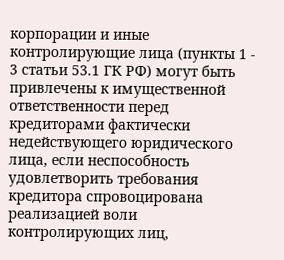корпорации и иные контролирующие лица (пункты 1 - 3 статьи 53.1 ГК РФ) могут быть привлечены к имущественной ответственности перед кредиторами фактически недействующего юридического лица, если неспособность удовлетворить требования кредитора спровоцирована реализацией воли контролирующих лиц,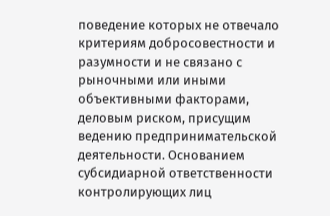поведение которых не отвечало критериям добросовестности и разумности и не связано с рыночными или иными объективными факторами, деловым риском, присущим ведению предпринимательской деятельности. Основанием субсидиарной ответственности контролирующих лиц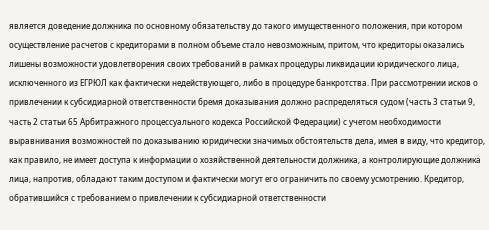является доведение должника по основному обязательству до такого имущественного положения, при котором осуществление расчетов с кредиторами в полном объеме стало невозможным, притом, что кредиторы оказались лишены возможности удовлетворения своих требований в рамках процедуры ликвидации юридического лица, исключенного из ЕГРЮЛ как фактически недействующего, либо в процедуре банкротства. При рассмотрении исков о привлечении к субсидиарной ответственности бремя доказывания должно распределяться судом (часть 3 статьи 9, часть 2 статьи 65 Арбитражного процессуального кодекса Российской Федерации) с учетом необходимости выравнивания возможностей по доказыванию юридически значимых обстоятельств дела, имея в виду, что кредитор, как правило, не имеет доступа к информации о хозяйственной деятельности должника, а контролирующие должника лица, напротив, обладают таким доступом и фактически могут его ограничить по своему усмотрению. Кредитор, обратившийся с требованием о привлечении к субсидиарной ответственности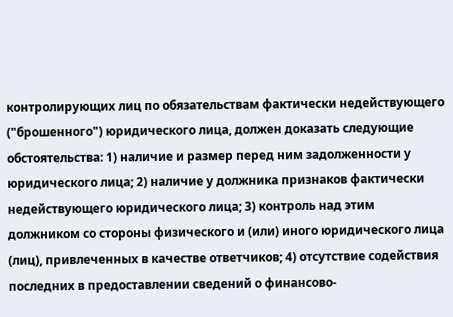контролирующих лиц по обязательствам фактически недействующего ("брошенного") юридического лица, должен доказать следующие обстоятельства: 1) наличие и размер перед ним задолженности у юридического лица; 2) наличие у должника признаков фактически недействующего юридического лица; 3) контроль над этим должником со стороны физического и (или) иного юридического лица (лиц), привлеченных в качестве ответчиков; 4) отсутствие содействия последних в предоставлении сведений о финансово-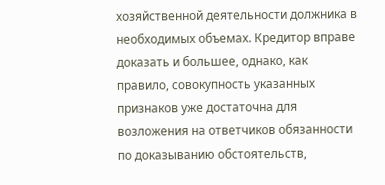хозяйственной деятельности должника в необходимых объемах. Кредитор вправе доказать и большее, однако, как правило, совокупность указанных признаков уже достаточна для возложения на ответчиков обязанности по доказыванию обстоятельств,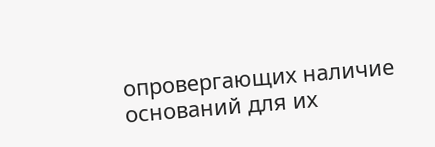опровергающих наличие оснований для их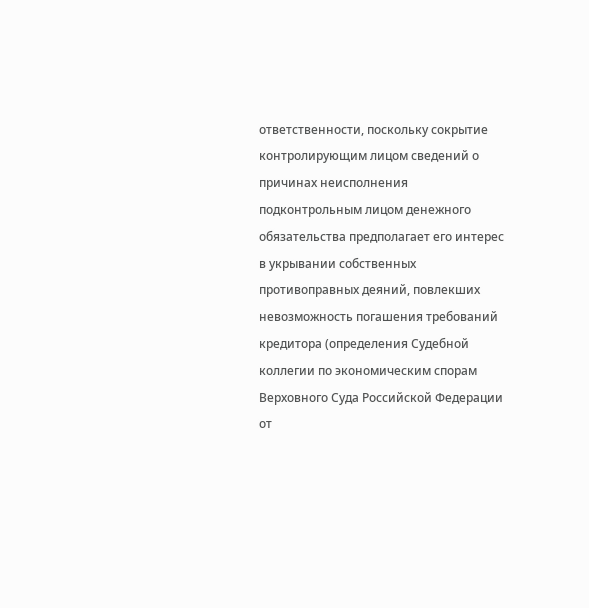ответственности, поскольку сокрытие контролирующим лицом сведений о причинах неисполнения подконтрольным лицом денежного обязательства предполагает его интерес в укрывании собственных противоправных деяний, повлекших невозможность погашения требований кредитора (определения Судебной коллегии по экономическим спорам Верховного Суда Российской Федерации от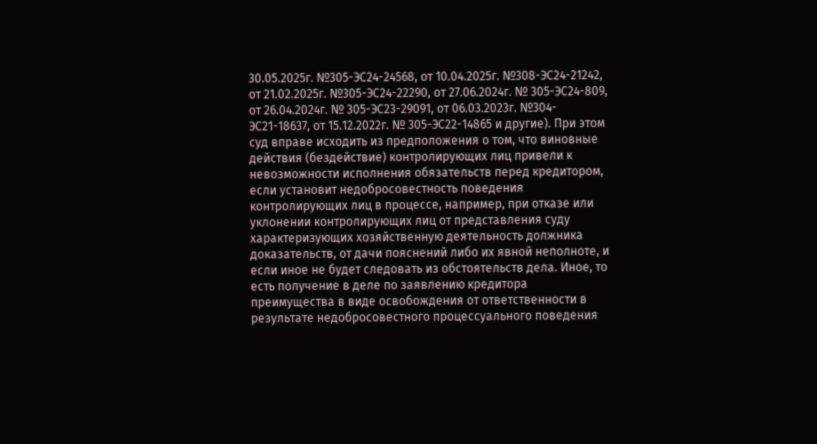30.05.2025г. №305-ЭС24-24568, от 10.04.2025г. №308-ЭС24-21242, от 21.02.2025г. №305-ЭС24-22290, от 27.06.2024г. № 305-ЭС24-809, от 26.04.2024г. № 305-ЭС23-29091, от 06.03.2023г. №304-ЭС21-18637, от 15.12.2022г. № 305-ЭС22-14865 и другие). При этом суд вправе исходить из предположения о том, что виновные действия (бездействие) контролирующих лиц привели к невозможности исполнения обязательств перед кредитором, если установит недобросовестность поведения контролирующих лиц в процессе, например, при отказе или уклонении контролирующих лиц от представления суду характеризующих хозяйственную деятельность должника доказательств, от дачи пояснений либо их явной неполноте, и если иное не будет следовать из обстоятельств дела. Иное, то есть получение в деле по заявлению кредитора преимущества в виде освобождения от ответственности в результате недобросовестного процессуального поведения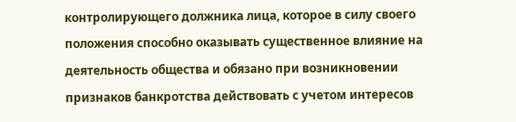контролирующего должника лица, которое в силу своего положения способно оказывать существенное влияние на деятельность общества и обязано при возникновении признаков банкротства действовать с учетом интересов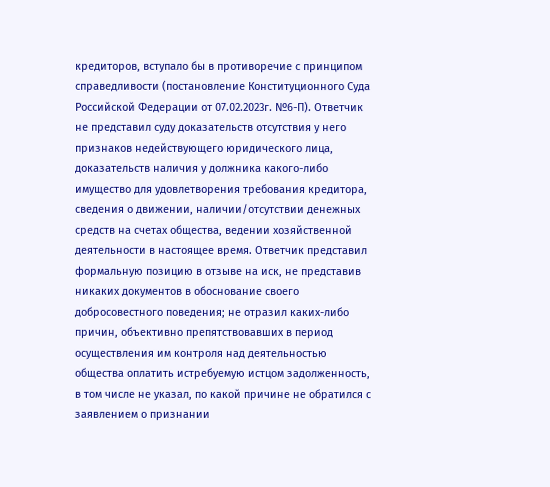кредиторов, вступало бы в противоречие с принципом справедливости (постановление Конституционного Суда Российской Федерации от 07.02.2023г. №6-П). Ответчик не представил суду доказательств отсутствия у него признаков недействующего юридического лица, доказательств наличия у должника какого-либо имущество для удовлетворения требования кредитора, сведения о движении, наличии/отсутствии денежных средств на счетах общества, ведении хозяйственной деятельности в настоящее время. Ответчик представил формальную позицию в отзыве на иск, не представив никаких документов в обоснование своего добросовестного поведения; не отразил каких-либо причин, объективно препятствовавших в период осуществления им контроля над деятельностью общества оплатить истребуемую истцом задолженность, в том числе не указал, по какой причине не обратился с заявлением о признании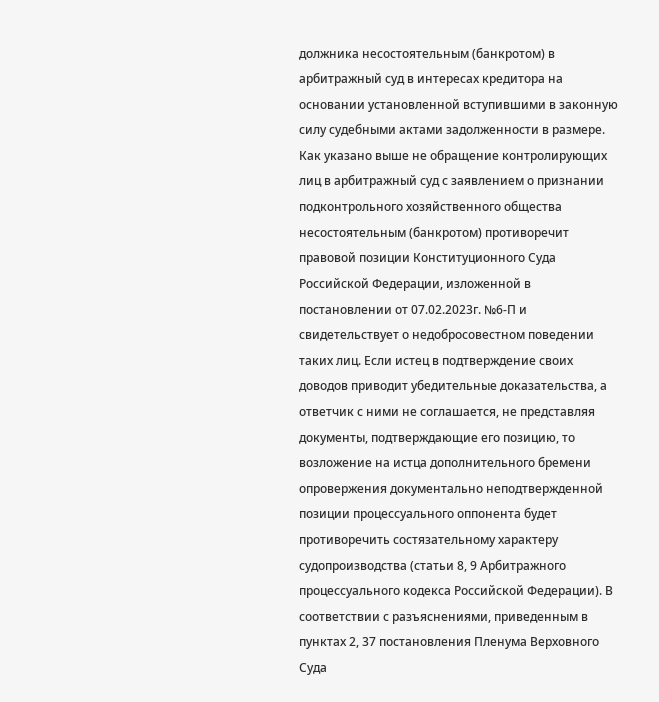должника несостоятельным (банкротом) в арбитражный суд в интересах кредитора на основании установленной вступившими в законную силу судебными актами задолженности в размере. Как указано выше не обращение контролирующих лиц в арбитражный суд с заявлением о признании подконтрольного хозяйственного общества несостоятельным (банкротом) противоречит правовой позиции Конституционного Суда Российской Федерации, изложенной в постановлении от 07.02.2023г. №6-П и свидетельствует о недобросовестном поведении таких лиц. Если истец в подтверждение своих доводов приводит убедительные доказательства, а ответчик с ними не соглашается, не представляя документы, подтверждающие его позицию, то возложение на истца дополнительного бремени опровержения документально неподтвержденной позиции процессуального оппонента будет противоречить состязательному характеру судопроизводства (статьи 8, 9 Арбитражного процессуального кодекса Российской Федерации). В соответствии с разъяснениями, приведенным в пунктах 2, 37 постановления Пленума Верховного Суда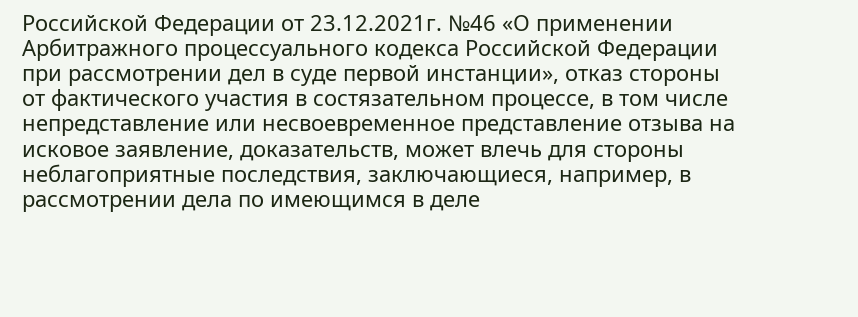Российской Федерации от 23.12.2021г. №46 «О применении Арбитражного процессуального кодекса Российской Федерации при рассмотрении дел в суде первой инстанции», отказ стороны от фактического участия в состязательном процессе, в том числе непредставление или несвоевременное представление отзыва на исковое заявление, доказательств, может влечь для стороны неблагоприятные последствия, заключающиеся, например, в рассмотрении дела по имеющимся в деле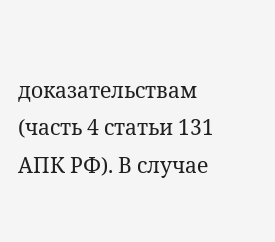доказательствам (часть 4 статьи 131 АПК РФ). В случае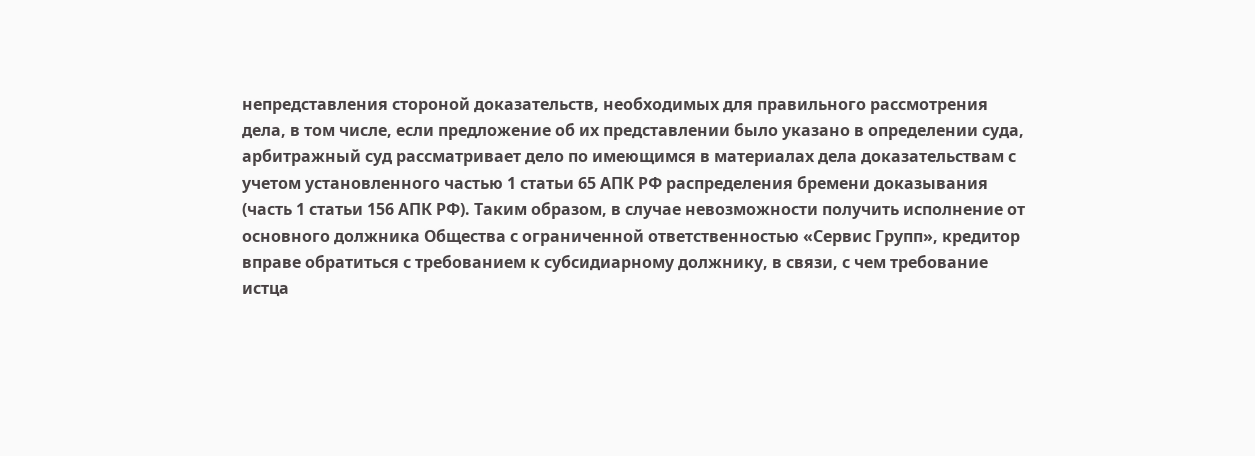непредставления стороной доказательств, необходимых для правильного рассмотрения дела, в том числе, если предложение об их представлении было указано в определении суда, арбитражный суд рассматривает дело по имеющимся в материалах дела доказательствам с учетом установленного частью 1 статьи 65 АПК РФ распределения бремени доказывания (часть 1 статьи 156 АПК РФ). Таким образом, в случае невозможности получить исполнение от основного должника Общества с ограниченной ответственностью «Сервис Групп», кредитор вправе обратиться с требованием к субсидиарному должнику, в связи, с чем требование истца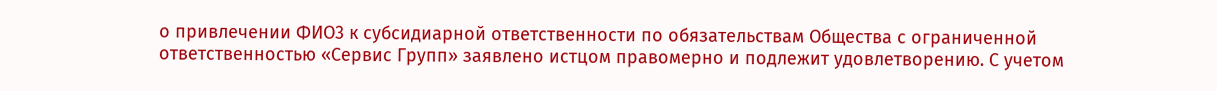о привлечении ФИО3 к субсидиарной ответственности по обязательствам Общества с ограниченной ответственностью «Сервис Групп» заявлено истцом правомерно и подлежит удовлетворению. С учетом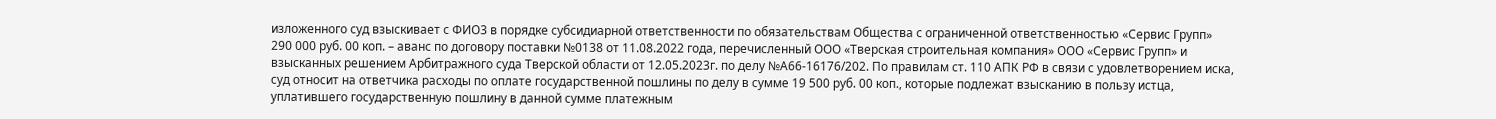изложенного суд взыскивает с ФИО3 в порядке субсидиарной ответственности по обязательствам Общества с ограниченной ответственностью «Сервис Групп» 290 000 руб. 00 коп. – аванс по договору поставки №0138 от 11.08.2022 года, перечисленный ООО «Тверская строительная компания» ООО «Сервис Групп» и взысканных решением Арбитражного суда Тверской области от 12.05.2023г. по делу №А66-16176/202. По правилам ст. 110 АПК РФ в связи с удовлетворением иска, суд относит на ответчика расходы по оплате государственной пошлины по делу в сумме 19 500 руб. 00 коп., которые подлежат взысканию в пользу истца, уплатившего государственную пошлину в данной сумме платежным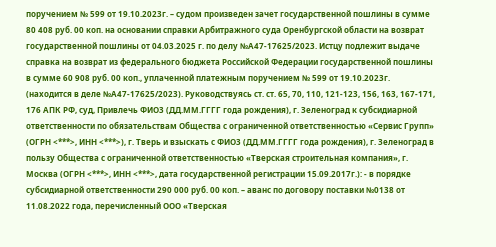поручением № 599 от 19.10.2023г. – судом произведен зачет государственной пошлины в сумме 80 408 руб. 00 коп. на основании справки Арбитражного суда Оренбургской области на возврат государственной пошлины от 04.03.2025 г. по делу №А47-17625/2023. Истцу подлежит выдаче справка на возврат из федерального бюджета Российской Федерации государственной пошлины в сумме 60 908 руб. 00 коп., уплаченной платежным поручением № 599 от 19.10.2023г. (находится в деле №А47-17625/2023). Руководствуясь ст. ст. 65, 70, 110, 121-123, 156, 163, 167-171, 176 АПК РФ, суд, Привлечь ФИО3 (ДД.ММ.ГГГГ года рождения), г. Зеленоград к субсидиарной ответственности по обязательствам Общества с ограниченной ответственностью «Сервис Групп» (ОГРН <***>, ИНН <***>), г. Тверь и взыскать с ФИО3 (ДД.ММ.ГГГГ года рождения), г. Зеленоград в пользу Общества с ограниченной ответственностью «Тверская строительная компания», г. Москва (ОГРН <***>, ИНН <***>, дата государственной регистрации 15.09.2017г.): - в порядке субсидиарной ответственности 290 000 руб. 00 коп. – аванс по договору поставки №0138 от 11.08.2022 года, перечисленный ООО «Тверская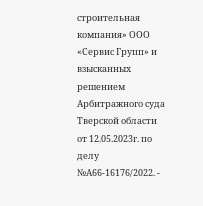строительная компания» ООО «Сервис Групп» и взысканных решением Арбитражного суда Тверской области от 12.05.2023г. по делу №А66-16176/2022. -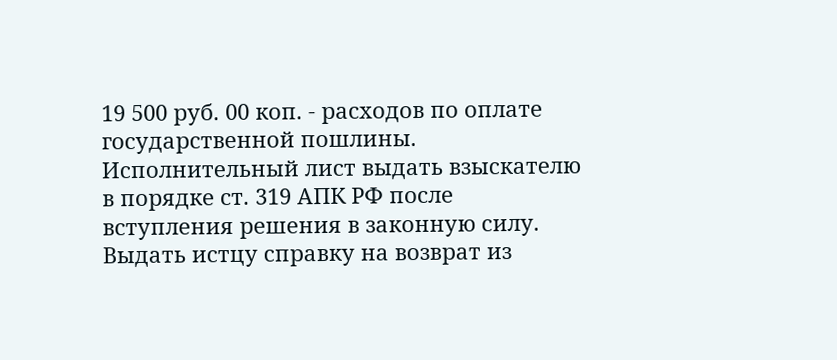19 500 руб. 00 коп. - расходов по оплате государственной пошлины. Исполнительный лист выдать взыскателю в порядке ст. 319 АПК РФ после вступления решения в законную силу. Выдать истцу справку на возврат из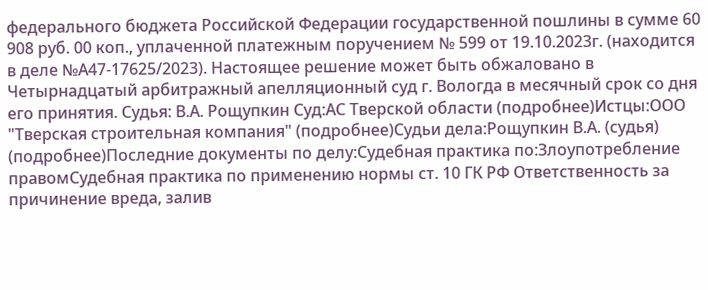федерального бюджета Российской Федерации государственной пошлины в сумме 60 908 руб. 00 коп., уплаченной платежным поручением № 599 от 19.10.2023г. (находится в деле №А47-17625/2023). Настоящее решение может быть обжаловано в Четырнадцатый арбитражный апелляционный суд г. Вологда в месячный срок со дня его принятия. Судья: В.А. Рощупкин Суд:АС Тверской области (подробнее)Истцы:ООО "Тверская строительная компания" (подробнее)Судьи дела:Рощупкин В.А. (судья) (подробнее)Последние документы по делу:Судебная практика по:Злоупотребление правомСудебная практика по применению нормы ст. 10 ГК РФ Ответственность за причинение вреда, залив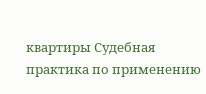квартиры Судебная практика по применению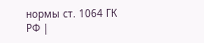нормы ст. 1064 ГК РФ |